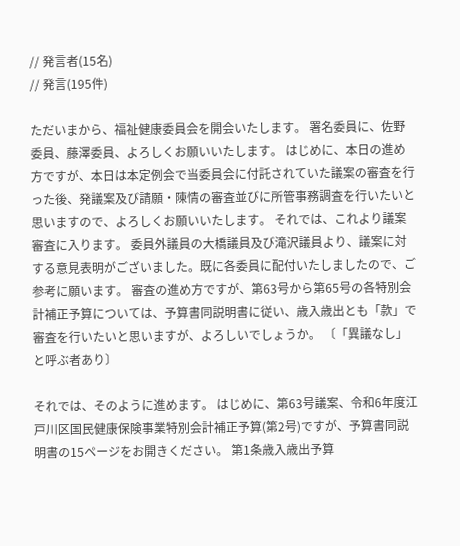// 発言者(15名)
// 発言(195件)

ただいまから、福祉健康委員会を開会いたします。 署名委員に、佐野委員、藤澤委員、よろしくお願いいたします。 はじめに、本日の進め方ですが、本日は本定例会で当委員会に付託されていた議案の審査を行った後、発議案及び請願・陳情の審査並びに所管事務調査を行いたいと思いますので、よろしくお願いいたします。 それでは、これより議案審査に入ります。 委員外議員の大橋議員及び滝沢議員より、議案に対する意見表明がございました。既に各委員に配付いたしましたので、ご参考に願います。 審査の進め方ですが、第63号から第65号の各特別会計補正予算については、予算書同説明書に従い、歳入歳出とも「款」で審査を行いたいと思いますが、よろしいでしょうか。 〔「異議なし」と呼ぶ者あり〕

それでは、そのように進めます。 はじめに、第63号議案、令和6年度江戸川区国民健康保険事業特別会計補正予算(第2号)ですが、予算書同説明書の15ページをお開きください。 第1条歳入歳出予算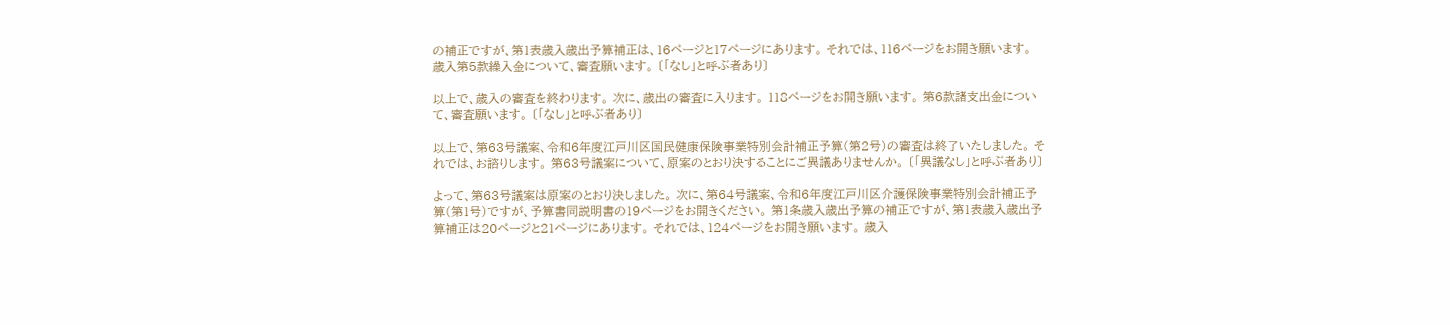の補正ですが、第1表歳入歳出予算補正は、16ページと17ページにあります。 それでは、116ページをお開き願います。 歳入第5款繰入金について、審査願います。 〔「なし」と呼ぶ者あり〕

以上で、歳入の審査を終わります。 次に、歳出の審査に入ります。 118ページをお開き願います。 第6款諸支出金について、審査願います。 〔「なし」と呼ぶ者あり〕

以上で、第63号議案、令和6年度江戸川区国民健康保険事業特別会計補正予算(第2号)の審査は終了いたしました。 それでは、お諮りします。 第63号議案について、原案のとおり決することにご異議ありませんか。 〔「異議なし」と呼ぶ者あり〕

よって、第63号議案は原案のとおり決しました。 次に、第64号議案、令和6年度江戸川区介護保険事業特別会計補正予算(第1号)ですが、予算書同説明書の19ページをお開きください。 第1条歳入歳出予算の補正ですが、第1表歳入歳出予算補正は20ページと21ページにあります。 それでは、124ページをお開き願います。 歳入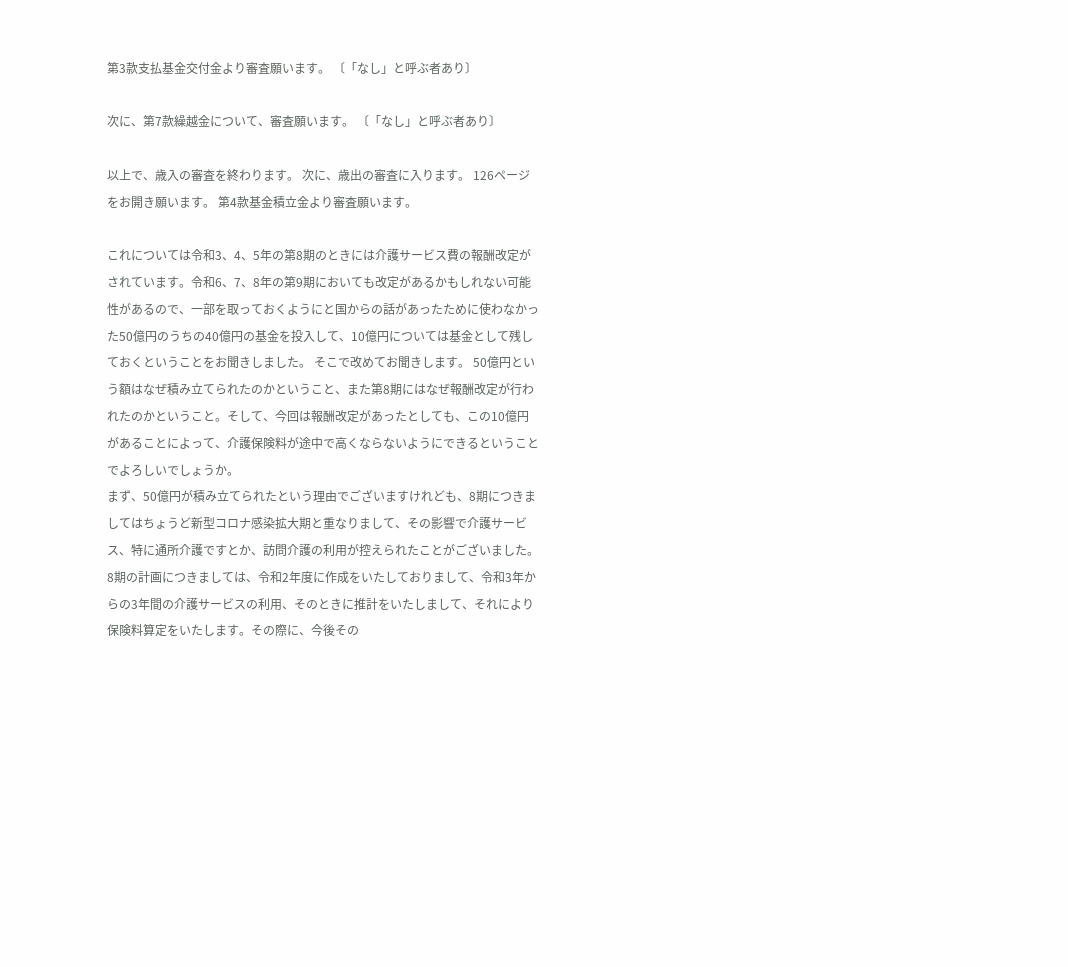第3款支払基金交付金より審査願います。 〔「なし」と呼ぶ者あり〕

次に、第7款繰越金について、審査願います。 〔「なし」と呼ぶ者あり〕

以上で、歳入の審査を終わります。 次に、歳出の審査に入ります。 126ページをお開き願います。 第4款基金積立金より審査願います。

これについては令和3、4、5年の第8期のときには介護サービス費の報酬改定がされています。令和6、7、8年の第9期においても改定があるかもしれない可能性があるので、一部を取っておくようにと国からの話があったために使わなかった50億円のうちの40億円の基金を投入して、10億円については基金として残しておくということをお聞きしました。 そこで改めてお聞きします。 50億円という額はなぜ積み立てられたのかということ、また第8期にはなぜ報酬改定が行われたのかということ。そして、今回は報酬改定があったとしても、この10億円があることによって、介護保険料が途中で高くならないようにできるということでよろしいでしょうか。
まず、50億円が積み立てられたという理由でございますけれども、8期につきましてはちょうど新型コロナ感染拡大期と重なりまして、その影響で介護サービス、特に通所介護ですとか、訪問介護の利用が控えられたことがございました。 8期の計画につきましては、令和2年度に作成をいたしておりまして、令和3年からの3年間の介護サービスの利用、そのときに推計をいたしまして、それにより保険料算定をいたします。その際に、今後その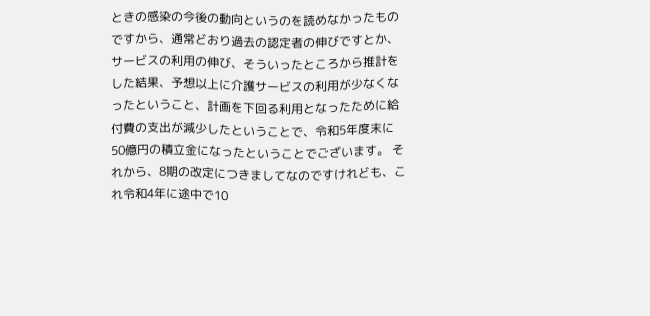ときの感染の今後の動向というのを読めなかったものですから、通常どおり過去の認定者の伸びですとか、サービスの利用の伸び、そういったところから推計をした結果、予想以上に介護サービスの利用が少なくなったということ、計画を下回る利用となったために給付費の支出が減少したということで、令和5年度末に50億円の積立金になったということでございます。 それから、8期の改定につきましてなのですけれども、これ令和4年に途中で10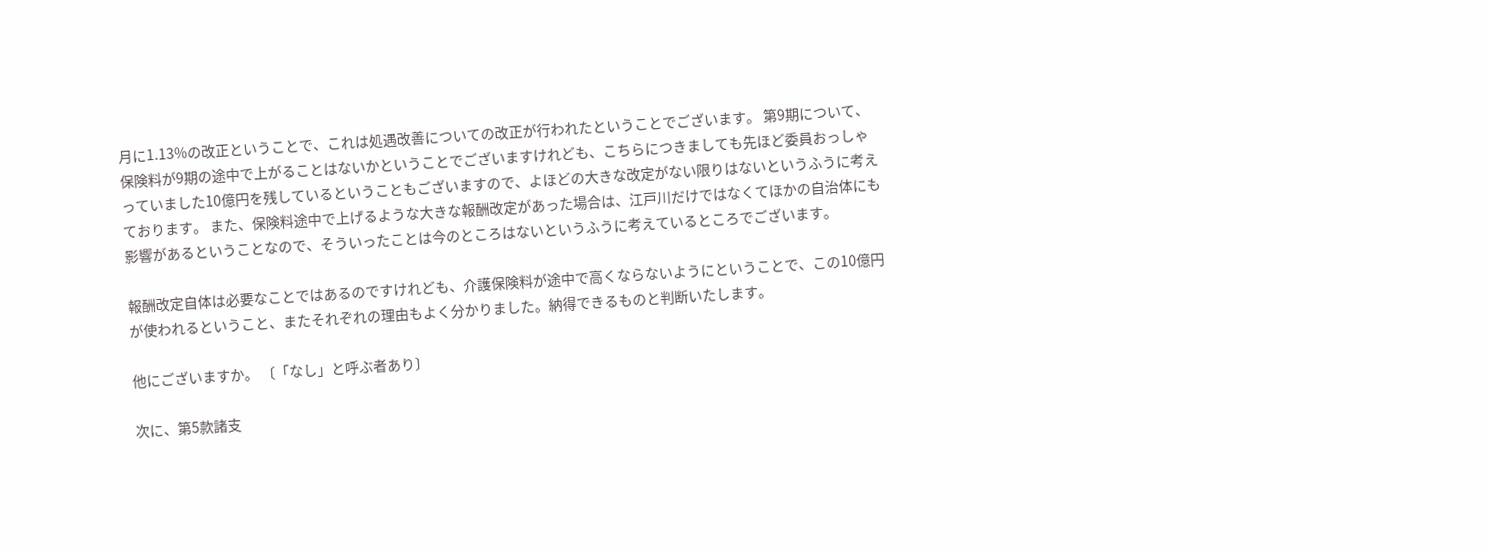月に1.13%の改正ということで、これは処遇改善についての改正が行われたということでございます。 第9期について、保険料が9期の途中で上がることはないかということでございますけれども、こちらにつきましても先ほど委員おっしゃっていました10億円を残しているということもございますので、よほどの大きな改定がない限りはないというふうに考えております。 また、保険料途中で上げるような大きな報酬改定があった場合は、江戸川だけではなくてほかの自治体にも影響があるということなので、そういったことは今のところはないというふうに考えているところでございます。

報酬改定自体は必要なことではあるのですけれども、介護保険料が途中で高くならないようにということで、この10億円が使われるということ、またそれぞれの理由もよく分かりました。納得できるものと判断いたします。

他にございますか。 〔「なし」と呼ぶ者あり〕

次に、第5款諸支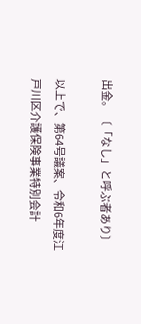出金。 〔「なし」と呼ぶ者あり〕

以上で、第64号議案、令和6年度江戸川区介護保険事業特別会計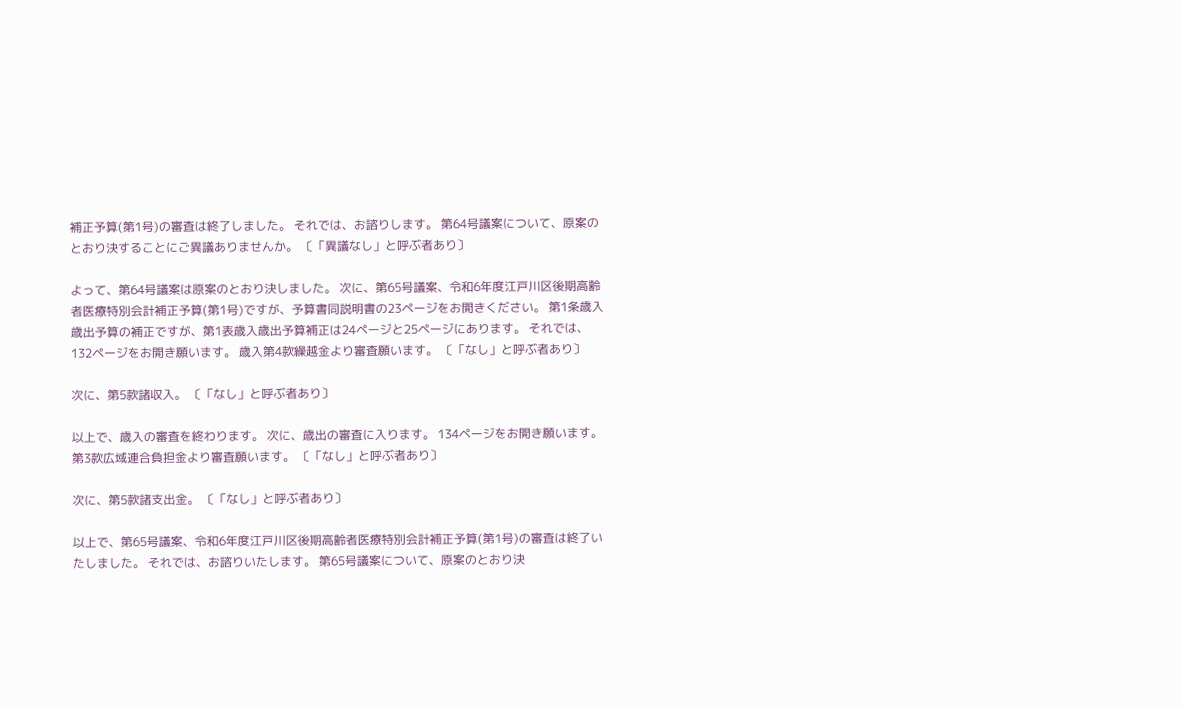補正予算(第1号)の審査は終了しました。 それでは、お諮りします。 第64号議案について、原案のとおり決することにご異議ありませんか。 〔「異議なし」と呼ぶ者あり〕

よって、第64号議案は原案のとおり決しました。 次に、第65号議案、令和6年度江戸川区後期高齢者医療特別会計補正予算(第1号)ですが、予算書同説明書の23ページをお開きください。 第1条歳入歳出予算の補正ですが、第1表歳入歳出予算補正は24ページと25ページにあります。 それでは、132ページをお開き願います。 歳入第4款繰越金より審査願います。 〔「なし」と呼ぶ者あり〕

次に、第5款諸収入。 〔「なし」と呼ぶ者あり〕

以上で、歳入の審査を終わります。 次に、歳出の審査に入ります。 134ページをお開き願います。 第3款広域連合負担金より審査願います。 〔「なし」と呼ぶ者あり〕

次に、第5款諸支出金。 〔「なし」と呼ぶ者あり〕

以上で、第65号議案、令和6年度江戸川区後期高齢者医療特別会計補正予算(第1号)の審査は終了いたしました。 それでは、お諮りいたします。 第65号議案について、原案のとおり決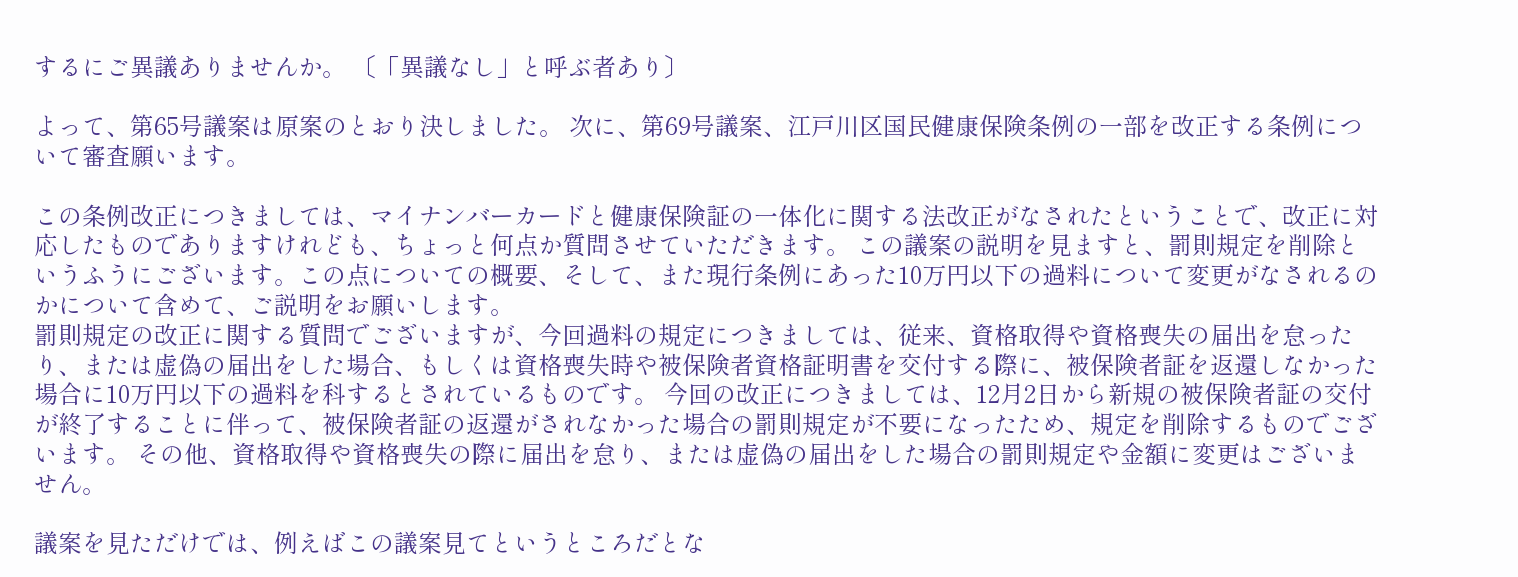するにご異議ありませんか。 〔「異議なし」と呼ぶ者あり〕

よって、第65号議案は原案のとおり決しました。 次に、第69号議案、江戸川区国民健康保険条例の一部を改正する条例について審査願います。

この条例改正につきましては、マイナンバーカードと健康保険証の一体化に関する法改正がなされたということで、改正に対応したものでありますけれども、ちょっと何点か質問させていただきます。 この議案の説明を見ますと、罰則規定を削除というふうにございます。この点についての概要、そして、また現行条例にあった10万円以下の過料について変更がなされるのかについて含めて、ご説明をお願いします。
罰則規定の改正に関する質問でございますが、今回過料の規定につきましては、従来、資格取得や資格喪失の届出を怠ったり、または虚偽の届出をした場合、もしくは資格喪失時や被保険者資格証明書を交付する際に、被保険者証を返還しなかった場合に10万円以下の過料を科するとされているものです。 今回の改正につきましては、12月2日から新規の被保険者証の交付が終了することに伴って、被保険者証の返還がされなかった場合の罰則規定が不要になったため、規定を削除するものでございます。 その他、資格取得や資格喪失の際に届出を怠り、または虚偽の届出をした場合の罰則規定や金額に変更はございません。

議案を見ただけでは、例えばこの議案見てというところだとな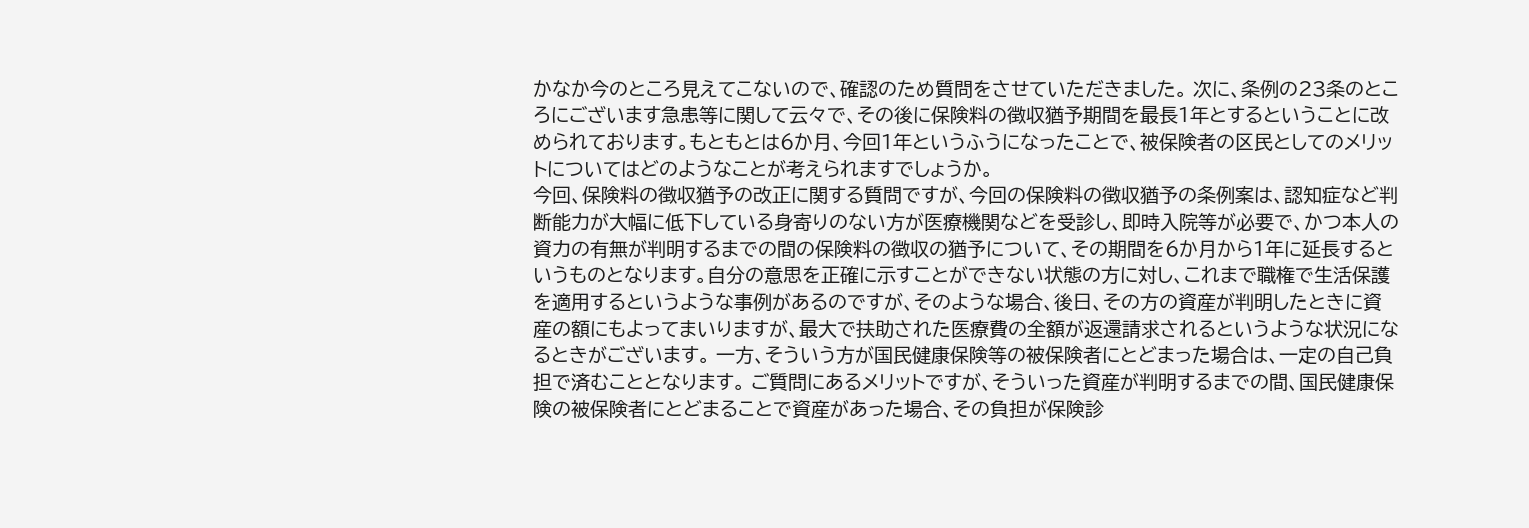かなか今のところ見えてこないので、確認のため質問をさせていただきました。 次に、条例の23条のところにございます急患等に関して云々で、その後に保険料の徴収猶予期間を最長1年とするということに改められております。もともとは6か月、今回1年というふうになったことで、被保険者の区民としてのメリットについてはどのようなことが考えられますでしょうか。
今回、保険料の徴収猶予の改正に関する質問ですが、今回の保険料の徴収猶予の条例案は、認知症など判断能力が大幅に低下している身寄りのない方が医療機関などを受診し、即時入院等が必要で、かつ本人の資力の有無が判明するまでの間の保険料の徴収の猶予について、その期間を6か月から1年に延長するというものとなります。自分の意思を正確に示すことができない状態の方に対し、これまで職権で生活保護を適用するというような事例があるのですが、そのような場合、後日、その方の資産が判明したときに資産の額にもよってまいりますが、最大で扶助された医療費の全額が返還請求されるというような状況になるときがございます。 一方、そういう方が国民健康保険等の被保険者にとどまった場合は、一定の自己負担で済むこととなります。 ご質問にあるメリットですが、そういった資産が判明するまでの間、国民健康保険の被保険者にとどまることで資産があった場合、その負担が保険診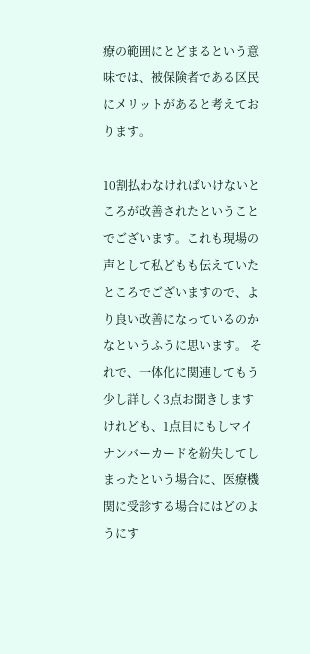療の範囲にとどまるという意味では、被保険者である区民にメリットがあると考えております。

10割払わなければいけないところが改善されたということでございます。これも現場の声として私どもも伝えていたところでございますので、より良い改善になっているのかなというふうに思います。 それで、一体化に関連してもう少し詳しく3点お聞きしますけれども、1点目にもしマイナンバーカードを紛失してしまったという場合に、医療機関に受診する場合にはどのようにす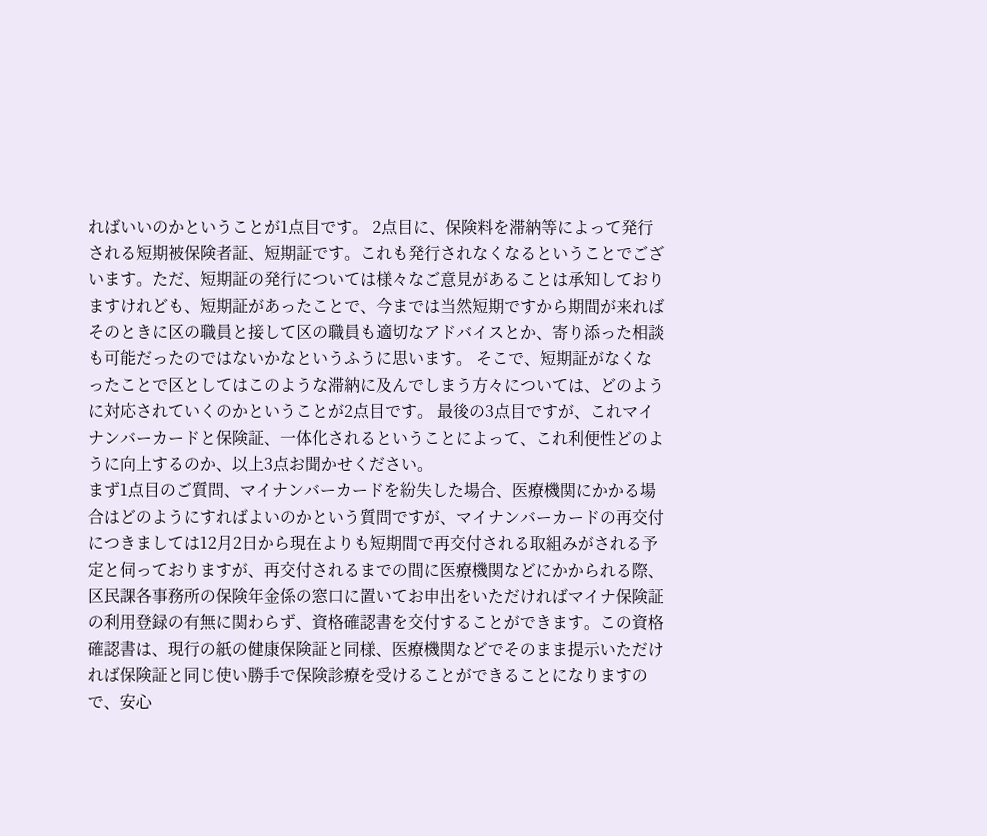ればいいのかということが1点目です。 2点目に、保険料を滞納等によって発行される短期被保険者証、短期証です。これも発行されなくなるということでございます。ただ、短期証の発行については様々なご意見があることは承知しておりますけれども、短期証があったことで、今までは当然短期ですから期間が来ればそのときに区の職員と接して区の職員も適切なアドバイスとか、寄り添った相談も可能だったのではないかなというふうに思います。 そこで、短期証がなくなったことで区としてはこのような滞納に及んでしまう方々については、どのように対応されていくのかということが2点目です。 最後の3点目ですが、これマイナンバーカードと保険証、一体化されるということによって、これ利便性どのように向上するのか、以上3点お聞かせください。
まず1点目のご質問、マイナンバーカードを紛失した場合、医療機関にかかる場合はどのようにすればよいのかという質問ですが、マイナンバーカードの再交付につきましては12月2日から現在よりも短期間で再交付される取組みがされる予定と伺っておりますが、再交付されるまでの間に医療機関などにかかられる際、区民課各事務所の保険年金係の窓口に置いてお申出をいただければマイナ保険証の利用登録の有無に関わらず、資格確認書を交付することができます。この資格確認書は、現行の紙の健康保険証と同様、医療機関などでそのまま提示いただければ保険証と同じ使い勝手で保険診療を受けることができることになりますので、安心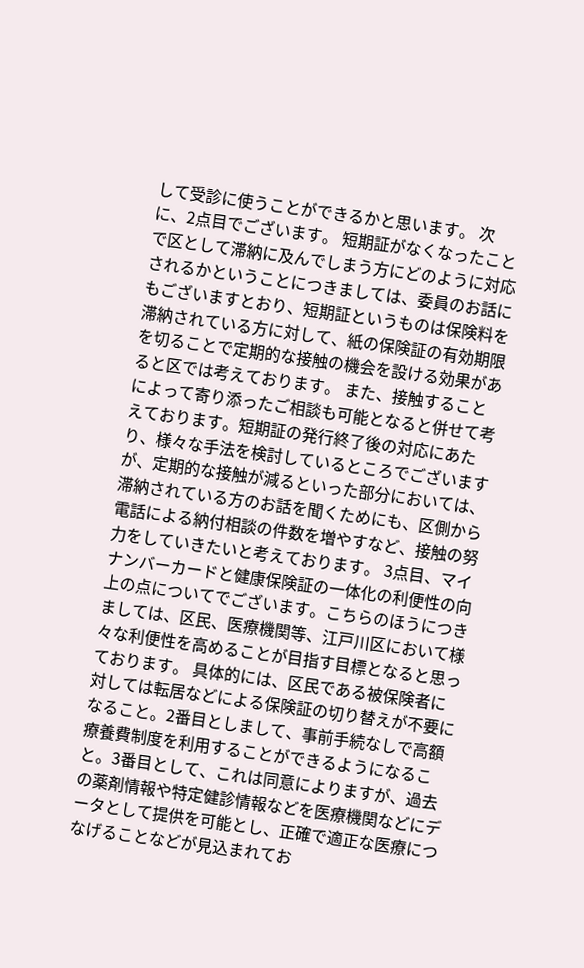して受診に使うことができるかと思います。 次に、2点目でございます。 短期証がなくなったことで区として滞納に及んでしまう方にどのように対応されるかということにつきましては、委員のお話にもございますとおり、短期証というものは保険料を滞納されている方に対して、紙の保険証の有効期限を切ることで定期的な接触の機会を設ける効果があると区では考えております。 また、接触することによって寄り添ったご相談も可能となると併せて考えております。短期証の発行終了後の対応にあたり、様々な手法を検討しているところでございますが、定期的な接触が減るといった部分においては、滞納されている方のお話を聞くためにも、区側から電話による納付相談の件数を増やすなど、接触の努力をしていきたいと考えております。 3点目、マイナンバーカードと健康保険証の一体化の利便性の向上の点についてでございます。こちらのほうにつきましては、区民、医療機関等、江戸川区において様々な利便性を高めることが目指す目標となると思っております。 具体的には、区民である被保険者に対しては転居などによる保険証の切り替えが不要になること。2番目としまして、事前手続なしで高額療養費制度を利用することができるようになること。3番目として、これは同意によりますが、過去の薬剤情報や特定健診情報などを医療機関などにデータとして提供を可能とし、正確で適正な医療につなげることなどが見込まれてお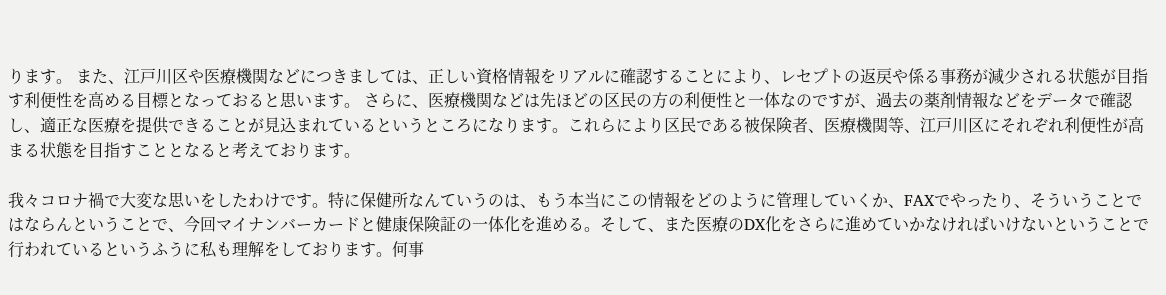ります。 また、江戸川区や医療機関などにつきましては、正しい資格情報をリアルに確認することにより、レセプトの返戻や係る事務が減少される状態が目指す利便性を高める目標となっておると思います。 さらに、医療機関などは先ほどの区民の方の利便性と一体なのですが、過去の薬剤情報などをデータで確認し、適正な医療を提供できることが見込まれているというところになります。これらにより区民である被保険者、医療機関等、江戸川区にそれぞれ利便性が高まる状態を目指すこととなると考えております。

我々コロナ禍で大変な思いをしたわけです。特に保健所なんていうのは、もう本当にこの情報をどのように管理していくか、FAXでやったり、そういうことではならんということで、今回マイナンバーカードと健康保険証の一体化を進める。そして、また医療のDX化をさらに進めていかなければいけないということで行われているというふうに私も理解をしております。何事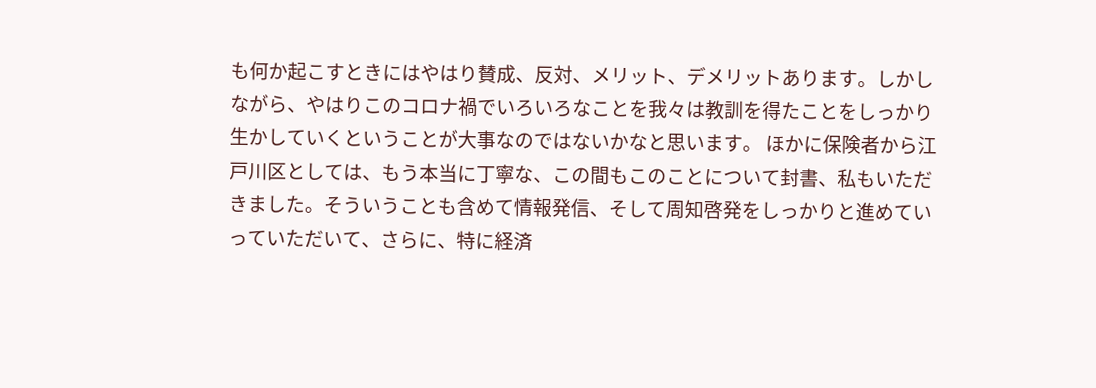も何か起こすときにはやはり賛成、反対、メリット、デメリットあります。しかしながら、やはりこのコロナ禍でいろいろなことを我々は教訓を得たことをしっかり生かしていくということが大事なのではないかなと思います。 ほかに保険者から江戸川区としては、もう本当に丁寧な、この間もこのことについて封書、私もいただきました。そういうことも含めて情報発信、そして周知啓発をしっかりと進めていっていただいて、さらに、特に経済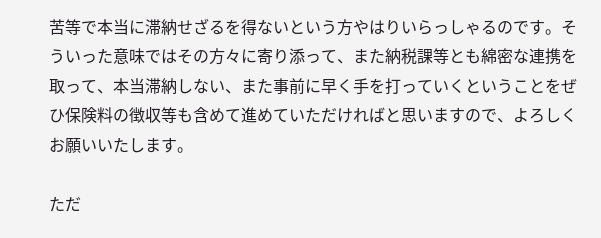苦等で本当に滞納せざるを得ないという方やはりいらっしゃるのです。そういった意味ではその方々に寄り添って、また納税課等とも綿密な連携を取って、本当滞納しない、また事前に早く手を打っていくということをぜひ保険料の徴収等も含めて進めていただければと思いますので、よろしくお願いいたします。

ただ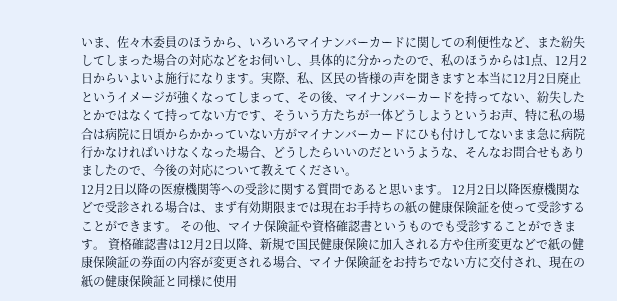いま、佐々木委員のほうから、いろいろマイナンバーカードに関しての利便性など、また紛失してしまった場合の対応などをお伺いし、具体的に分かったので、私のほうからは1点、12月2日からいよいよ施行になります。実際、私、区民の皆様の声を聞きますと本当に12月2日廃止というイメージが強くなってしまって、その後、マイナンバーカードを持ってない、紛失したとかではなくて持ってない方です、そういう方たちが一体どうしようというお声、特に私の場合は病院に日頃からかかっていない方がマイナンバーカードにひも付けしてないまま急に病院行かなければいけなくなった場合、どうしたらいいのだというような、そんなお問合せもありましたので、今後の対応について教えてください。
12月2日以降の医療機関等への受診に関する質問であると思います。 12月2日以降医療機関などで受診される場合は、まず有効期限までは現在お手持ちの紙の健康保険証を使って受診することができます。 その他、マイナ保険証や資格確認書というものでも受診することができます。 資格確認書は12月2日以降、新規で国民健康保険に加入される方や住所変更などで紙の健康保険証の券面の内容が変更される場合、マイナ保険証をお持ちでない方に交付され、現在の紙の健康保険証と同様に使用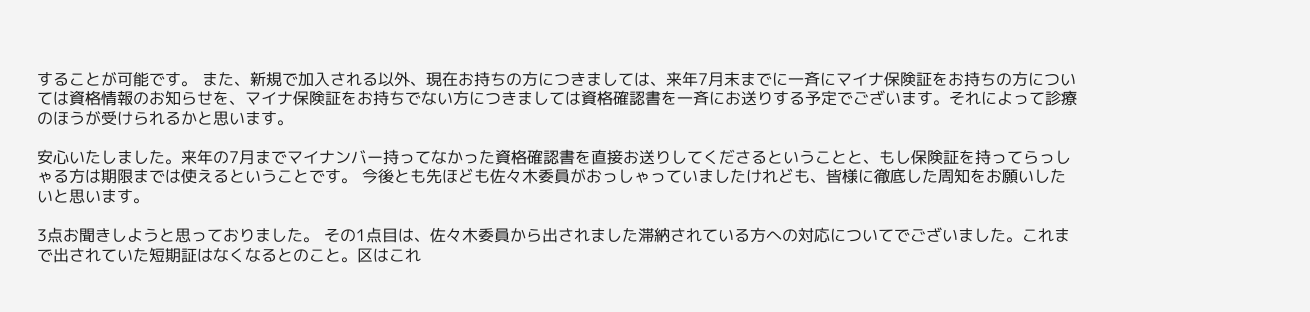することが可能です。 また、新規で加入される以外、現在お持ちの方につきましては、来年7月末までに一斉にマイナ保険証をお持ちの方については資格情報のお知らせを、マイナ保険証をお持ちでない方につきましては資格確認書を一斉にお送りする予定でございます。それによって診療のほうが受けられるかと思います。

安心いたしました。来年の7月までマイナンバー持ってなかった資格確認書を直接お送りしてくださるということと、もし保険証を持ってらっしゃる方は期限までは使えるということです。 今後とも先ほども佐々木委員がおっしゃっていましたけれども、皆様に徹底した周知をお願いしたいと思います。

3点お聞きしようと思っておりました。 その1点目は、佐々木委員から出されました滞納されている方への対応についてでございました。これまで出されていた短期証はなくなるとのこと。区はこれ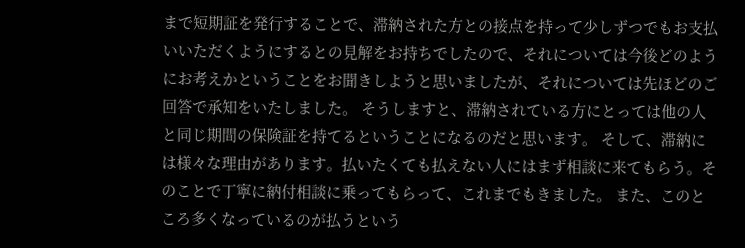まで短期証を発行することで、滞納された方との接点を持って少しずつでもお支払いいただくようにするとの見解をお持ちでしたので、それについては今後どのようにお考えかということをお聞きしようと思いましたが、それについては先ほどのご回答で承知をいたしました。 そうしますと、滞納されている方にとっては他の人と同じ期間の保険証を持てるということになるのだと思います。 そして、滞納には様々な理由があります。払いたくても払えない人にはまず相談に来てもらう。そのことで丁寧に納付相談に乗ってもらって、これまでもきました。 また、このところ多くなっているのが払うという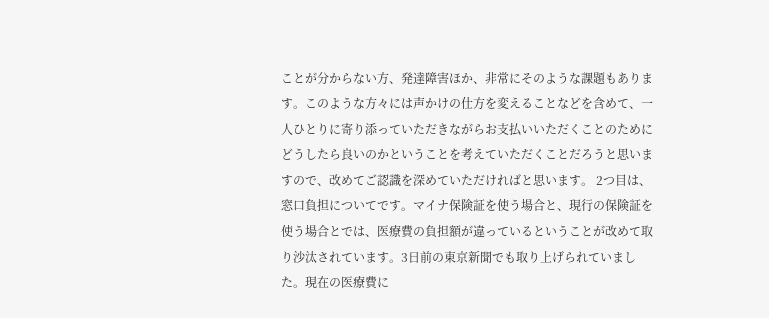ことが分からない方、発達障害ほか、非常にそのような課題もあります。このような方々には声かけの仕方を変えることなどを含めて、一人ひとりに寄り添っていただきながらお支払いいただくことのためにどうしたら良いのかということを考えていただくことだろうと思いますので、改めてご認識を深めていただければと思います。 2つ目は、窓口負担についてです。マイナ保険証を使う場合と、現行の保険証を使う場合とでは、医療費の負担額が違っているということが改めて取り沙汰されています。3日前の東京新聞でも取り上げられていました。現在の医療費に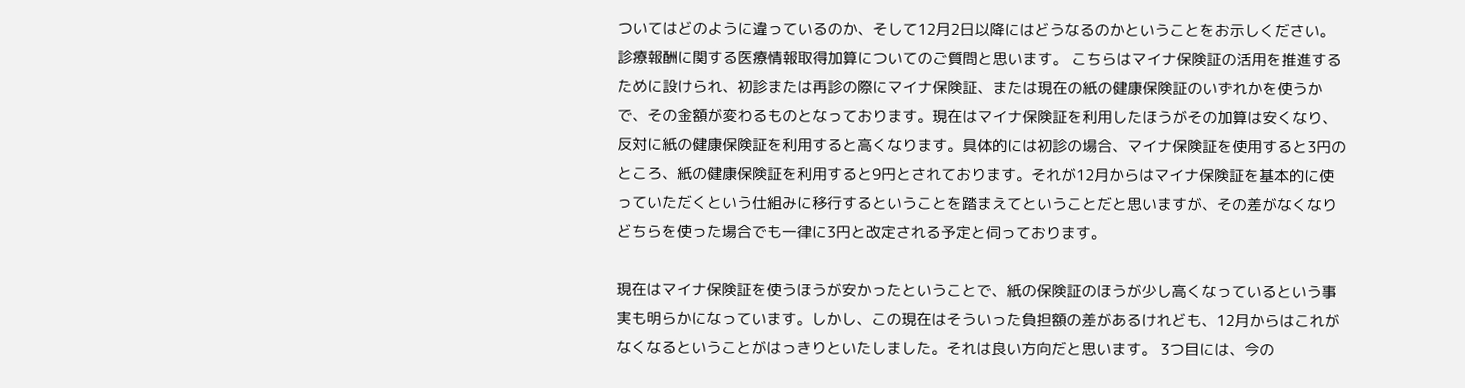ついてはどのように違っているのか、そして12月2日以降にはどうなるのかということをお示しください。
診療報酬に関する医療情報取得加算についてのご質問と思います。 こちらはマイナ保険証の活用を推進するために設けられ、初診または再診の際にマイナ保険証、または現在の紙の健康保険証のいずれかを使うかで、その金額が変わるものとなっております。現在はマイナ保険証を利用したほうがその加算は安くなり、反対に紙の健康保険証を利用すると高くなります。具体的には初診の場合、マイナ保険証を使用すると3円のところ、紙の健康保険証を利用すると9円とされております。それが12月からはマイナ保険証を基本的に使っていただくという仕組みに移行するということを踏まえてということだと思いますが、その差がなくなりどちらを使った場合でも一律に3円と改定される予定と伺っております。

現在はマイナ保険証を使うほうが安かったということで、紙の保険証のほうが少し高くなっているという事実も明らかになっています。しかし、この現在はそういった負担額の差があるけれども、12月からはこれがなくなるということがはっきりといたしました。それは良い方向だと思います。 3つ目には、今の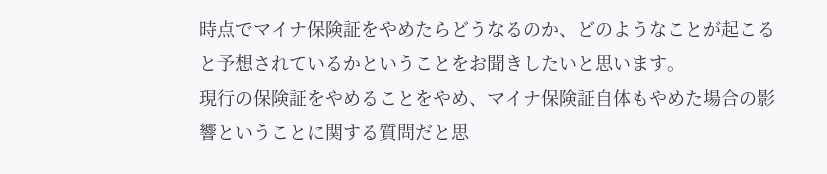時点でマイナ保険証をやめたらどうなるのか、どのようなことが起こると予想されているかということをお聞きしたいと思います。
現行の保険証をやめることをやめ、マイナ保険証自体もやめた場合の影響ということに関する質問だと思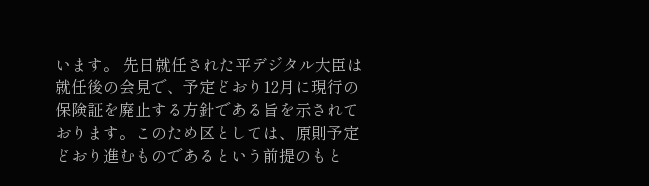います。 先日就任された平デジタル大臣は就任後の会見で、予定どおり12月に現行の保険証を廃止する方針である旨を示されております。このため区としては、原則予定どおり進むものであるという前提のもと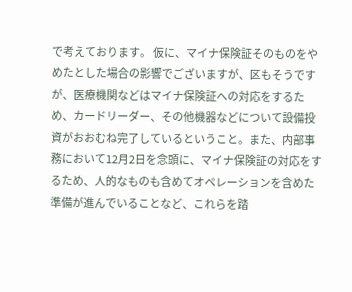で考えております。 仮に、マイナ保険証そのものをやめたとした場合の影響でございますが、区もそうですが、医療機関などはマイナ保険証への対応をするため、カードリーダー、その他機器などについて設備投資がおおむね完了しているということ。また、内部事務において12月2日を念頭に、マイナ保険証の対応をするため、人的なものも含めてオペレーションを含めた準備が進んでいることなど、これらを踏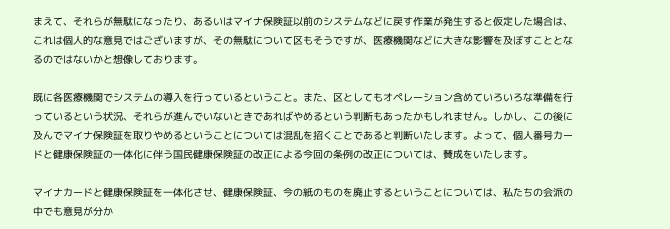まえて、それらが無駄になったり、あるいはマイナ保険証以前のシステムなどに戻す作業が発生すると仮定した場合は、これは個人的な意見ではございますが、その無駄について区もそうですが、医療機関などに大きな影響を及ぼすこととなるのではないかと想像しております。

既に各医療機関でシステムの導入を行っているということ。また、区としてもオペレーション含めていろいろな準備を行っているという状況、それらが進んでいないときであればやめるという判断もあったかもしれません。しかし、この後に及んでマイナ保険証を取りやめるということについては混乱を招くことであると判断いたします。よって、個人番号カードと健康保険証の一体化に伴う国民健康保険証の改正による今回の条例の改正については、賛成をいたします。

マイナカードと健康保険証を一体化させ、健康保険証、今の紙のものを廃止するということについては、私たちの会派の中でも意見が分か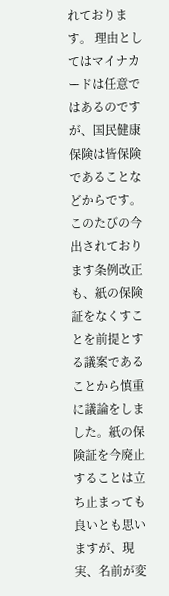れております。 理由としてはマイナカードは任意ではあるのですが、国民健康保険は皆保険であることなどからです。 このたびの今出されております条例改正も、紙の保険証をなくすことを前提とする議案であることから慎重に議論をしました。紙の保険証を今廃止することは立ち止まっても良いとも思いますが、現実、名前が変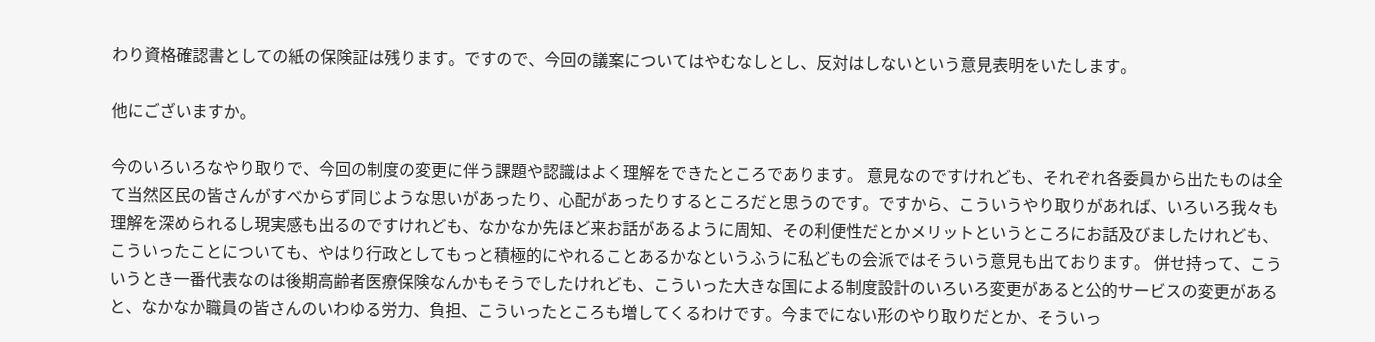わり資格確認書としての紙の保険証は残ります。ですので、今回の議案についてはやむなしとし、反対はしないという意見表明をいたします。

他にございますか。

今のいろいろなやり取りで、今回の制度の変更に伴う課題や認識はよく理解をできたところであります。 意見なのですけれども、それぞれ各委員から出たものは全て当然区民の皆さんがすべからず同じような思いがあったり、心配があったりするところだと思うのです。ですから、こういうやり取りがあれば、いろいろ我々も理解を深められるし現実感も出るのですけれども、なかなか先ほど来お話があるように周知、その利便性だとかメリットというところにお話及びましたけれども、こういったことについても、やはり行政としてもっと積極的にやれることあるかなというふうに私どもの会派ではそういう意見も出ております。 併せ持って、こういうとき一番代表なのは後期高齢者医療保険なんかもそうでしたけれども、こういった大きな国による制度設計のいろいろ変更があると公的サービスの変更があると、なかなか職員の皆さんのいわゆる労力、負担、こういったところも増してくるわけです。今までにない形のやり取りだとか、そういっ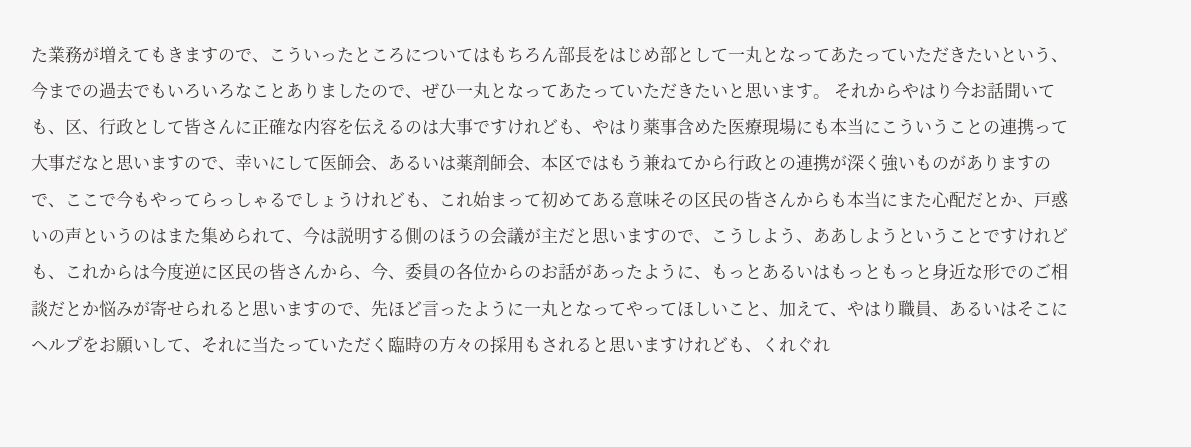た業務が増えてもきますので、こういったところについてはもちろん部長をはじめ部として一丸となってあたっていただきたいという、今までの過去でもいろいろなことありましたので、ぜひ一丸となってあたっていただきたいと思います。 それからやはり今お話聞いても、区、行政として皆さんに正確な内容を伝えるのは大事ですけれども、やはり薬事含めた医療現場にも本当にこういうことの連携って大事だなと思いますので、幸いにして医師会、あるいは薬剤師会、本区ではもう兼ねてから行政との連携が深く強いものがありますので、ここで今もやってらっしゃるでしょうけれども、これ始まって初めてある意味その区民の皆さんからも本当にまた心配だとか、戸惑いの声というのはまた集められて、今は説明する側のほうの会議が主だと思いますので、こうしよう、ああしようということですけれども、これからは今度逆に区民の皆さんから、今、委員の各位からのお話があったように、もっとあるいはもっともっと身近な形でのご相談だとか悩みが寄せられると思いますので、先ほど言ったように一丸となってやってほしいこと、加えて、やはり職員、あるいはそこにヘルプをお願いして、それに当たっていただく臨時の方々の採用もされると思いますけれども、くれぐれ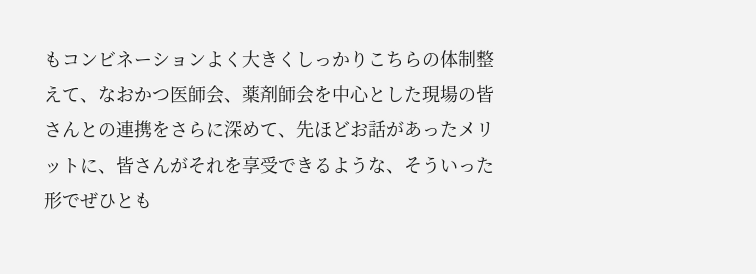もコンビネーションよく大きくしっかりこちらの体制整えて、なおかつ医師会、薬剤師会を中心とした現場の皆さんとの連携をさらに深めて、先ほどお話があったメリットに、皆さんがそれを享受できるような、そういった形でぜひとも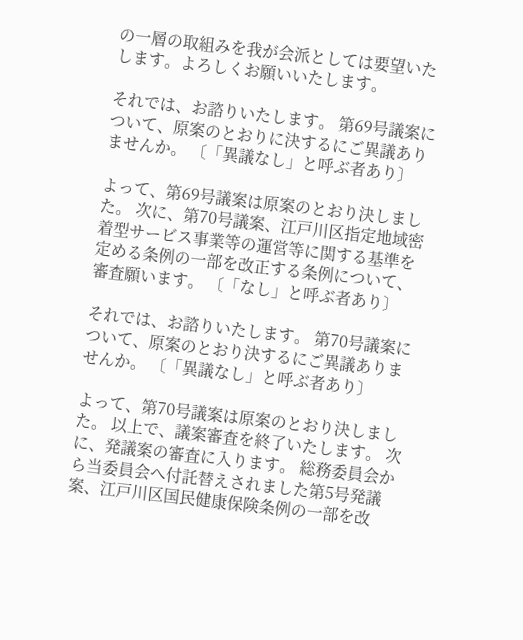の一層の取組みを我が会派としては要望いたします。よろしくお願いいたします。

それでは、お諮りいたします。 第69号議案について、原案のとおりに決するにご異議ありませんか。 〔「異議なし」と呼ぶ者あり〕

よって、第69号議案は原案のとおり決しました。 次に、第70号議案、江戸川区指定地域密着型サービス事業等の運営等に関する基準を定める条例の一部を改正する条例について、審査願います。 〔「なし」と呼ぶ者あり〕

それでは、お諮りいたします。 第70号議案について、原案のとおり決するにご異議ありませんか。 〔「異議なし」と呼ぶ者あり〕

よって、第70号議案は原案のとおり決しました。 以上で、議案審査を終了いたします。 次に、発議案の審査に入ります。 総務委員会から当委員会へ付託替えされました第5号発議案、江戸川区国民健康保険条例の一部を改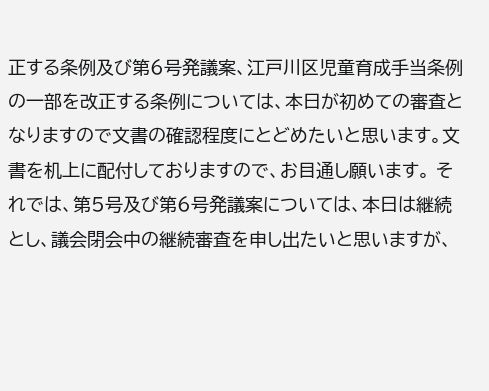正する条例及び第6号発議案、江戸川区児童育成手当条例の一部を改正する条例については、本日が初めての審査となりますので文書の確認程度にとどめたいと思います。文書を机上に配付しておりますので、お目通し願います。 それでは、第5号及び第6号発議案については、本日は継続とし、議会閉会中の継続審査を申し出たいと思いますが、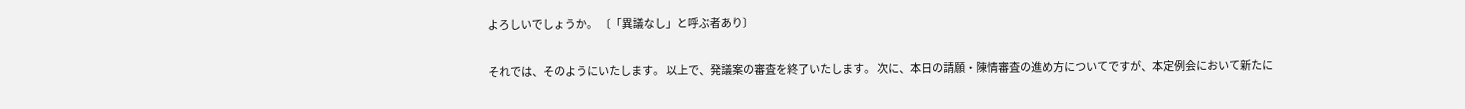よろしいでしょうか。 〔「異議なし」と呼ぶ者あり〕

それでは、そのようにいたします。 以上で、発議案の審査を終了いたします。 次に、本日の請願・陳情審査の進め方についてですが、本定例会において新たに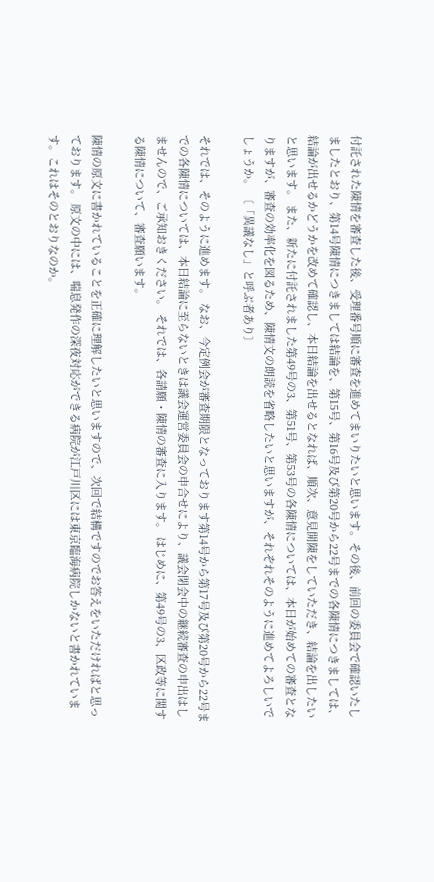付託された陳情を審査した後、受理番号順に審査を進めてまいりたいと思います。その後、前回の委員会で確認いたしましたとおり、第14号陳情につきましては結論を、第15号、第16号及び第20号から22号までの各陳情につきましては、結論が出せるかどうかを改めて確認し、本日結論を出せるとなれば、順次、意見開陳をしていただき、結論を出したいと思います。 また、新たに付託されました第49号の3、第51号、第53号の各陳情については、本日が始めての審査となりますが、審査の効率化を図るため、陳情文の朗読を省略したいと思いますが、それぞれそのように進めてよろしいでしょうか。 〔「異議なし」と呼ぶ者あり〕

それでは、そのように進めます。 なお、今定例会が審査期限となっております第14号から第17号及び第20号から22号までの各陳情については、本日結論に至らないときは議会運営委員会の申合せにより、議会閉会中の継続審査の申出はしませんので、ご承知おきください。 それでは、各請願・陳情の審査に入ります。 はじめに、第49号の3、区政等に関する陳情について、審査願います。

陳情の原文に書かれていることを正確に理解したいと思いますので、次回で結構ですのでお答えをいただければと思っております。 原文の中には、喘息発作の深夜対応ができる病院が江戸川区には東京臨海病院しかないと書かれています。これはそのとおりなのか。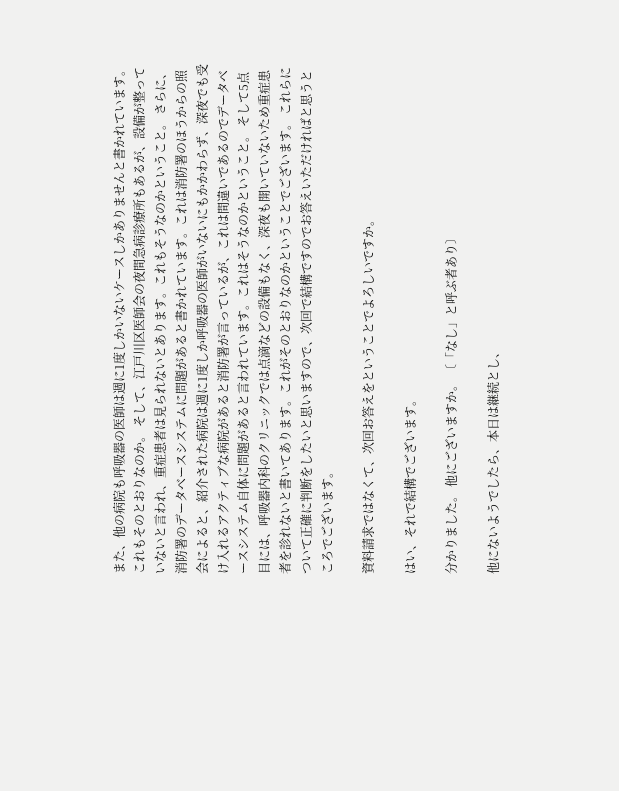また、他の病院も呼吸器の医師は週に1度しかいないケースしかありませんと書かれています。これもそのとおりなのか。 そして、江戸川区医師会の夜間急病診療所もあるが、設備が整っていないと言われ、重症患者は見られないとあります。これもそうなのかということ。 さらに、消防署のデータベースシステムに問題があると書かれています。これは消防署のほうからの照会によると、紹介された病院は週に1度しか呼吸器の医師がいないにもかかわらず、深夜でも受け入れるアクティブな病院があると消防署が言っているが、これは間違いであるのでデータベースシステム自体に問題があると言われています。これはそうなのかということ。 そして5点目には、呼吸器内科のクリニックでは点滴などの設備もなく、深夜も開いていないため重症患者を診れないと書いてあります。これがそのとおりなのかということでございます。 これらについて正確に判断をしたいと思いますので、次回で結構ですのでお答えいただければと思うところでございます。

資料請求ではなくて、次回お答えをということでよろしいですか。

はい、それで結構でございます。

分かりました。 他にございますか。 〔「なし」と呼ぶ者あり〕

他にないようでしたら、本日は継続とし、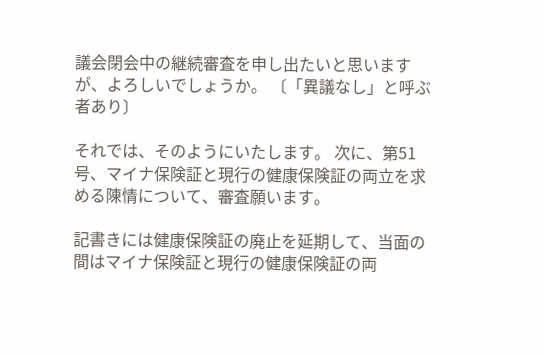議会閉会中の継続審査を申し出たいと思いますが、よろしいでしょうか。 〔「異議なし」と呼ぶ者あり〕

それでは、そのようにいたします。 次に、第51号、マイナ保険証と現行の健康保険証の両立を求める陳情について、審査願います。

記書きには健康保険証の廃止を延期して、当面の間はマイナ保険証と現行の健康保険証の両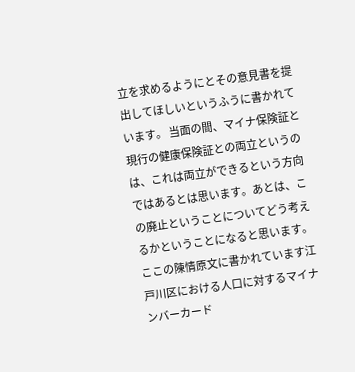立を求めるようにとその意見書を提出してほしいというふうに書かれています。 当面の間、マイナ保険証と現行の健康保険証との両立というのは、これは両立ができるという方向ではあるとは思います。あとは、この廃止ということについてどう考えるかということになると思います。 ここの陳情原文に書かれています江戸川区における人口に対するマイナンバーカード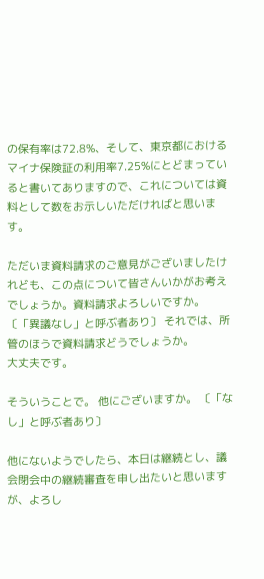の保有率は72.8%、そして、東京都におけるマイナ保険証の利用率7.25%にとどまっていると書いてありますので、これについては資料として数をお示しいただければと思います。

ただいま資料請求のご意見がございましたけれども、この点について皆さんいかがお考えでしょうか。資料請求よろしいですか。 〔「異議なし」と呼ぶ者あり〕 それでは、所管のほうで資料請求どうでしょうか。
大丈夫です。

そういうことで。 他にございますか。 〔「なし」と呼ぶ者あり〕

他にないようでしたら、本日は継続とし、議会閉会中の継続審査を申し出たいと思いますが、よろし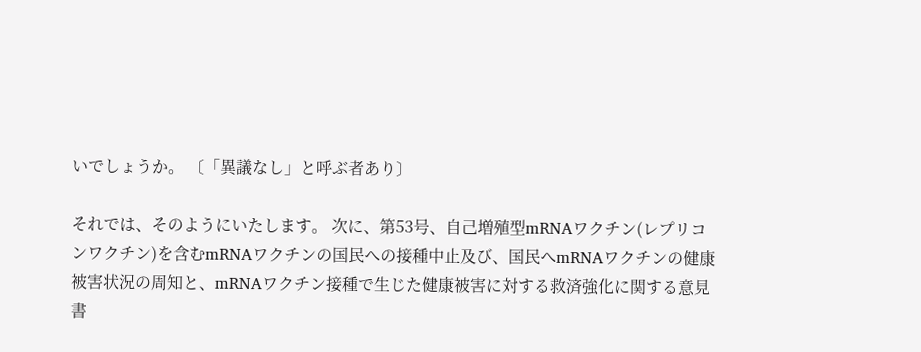いでしょうか。 〔「異議なし」と呼ぶ者あり〕

それでは、そのようにいたします。 次に、第53号、自己増殖型mRNAワクチン(レプリコンワクチン)を含むmRNAワクチンの国民への接種中止及び、国民へmRNAワクチンの健康被害状況の周知と、mRNAワクチン接種で生じた健康被害に対する救済強化に関する意見書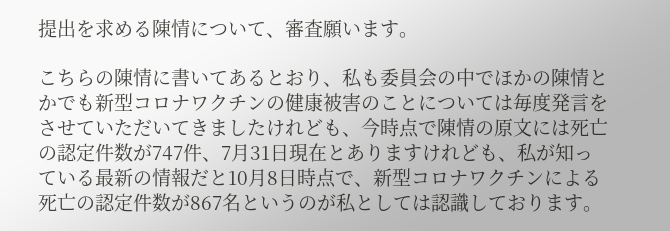提出を求める陳情について、審査願います。

こちらの陳情に書いてあるとおり、私も委員会の中でほかの陳情とかでも新型コロナワクチンの健康被害のことについては毎度発言をさせていただいてきましたけれども、今時点で陳情の原文には死亡の認定件数が747件、7月31日現在とありますけれども、私が知っている最新の情報だと10月8日時点で、新型コロナワクチンによる死亡の認定件数が867名というのが私としては認識しております。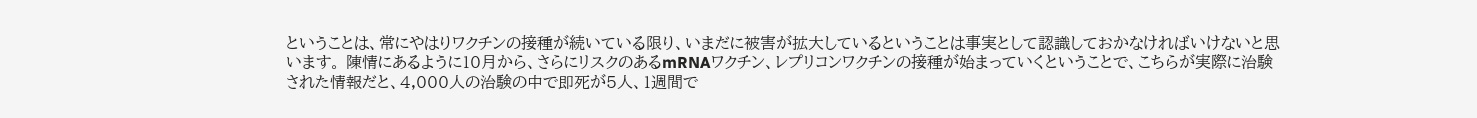ということは、常にやはりワクチンの接種が続いている限り、いまだに被害が拡大しているということは事実として認識しておかなければいけないと思います。 陳情にあるように10月から、さらにリスクのあるmRNAワクチン、レプリコンワクチンの接種が始まっていくということで、こちらが実際に治験された情報だと、4,000人の治験の中で即死が5人、1週間で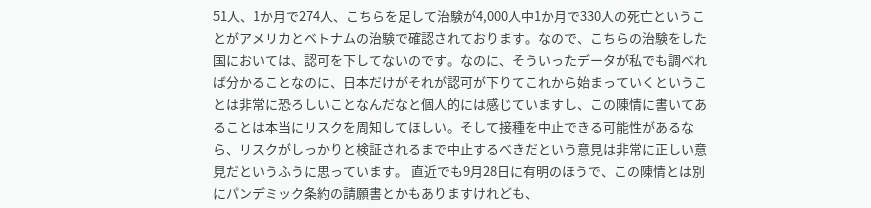51人、1か月で274人、こちらを足して治験が4,000人中1か月で330人の死亡ということがアメリカとベトナムの治験で確認されております。なので、こちらの治験をした国においては、認可を下してないのです。なのに、そういったデータが私でも調べれば分かることなのに、日本だけがそれが認可が下りてこれから始まっていくということは非常に恐ろしいことなんだなと個人的には感じていますし、この陳情に書いてあることは本当にリスクを周知してほしい。そして接種を中止できる可能性があるなら、リスクがしっかりと検証されるまで中止するべきだという意見は非常に正しい意見だというふうに思っています。 直近でも9月28日に有明のほうで、この陳情とは別にパンデミック条約の請願書とかもありますけれども、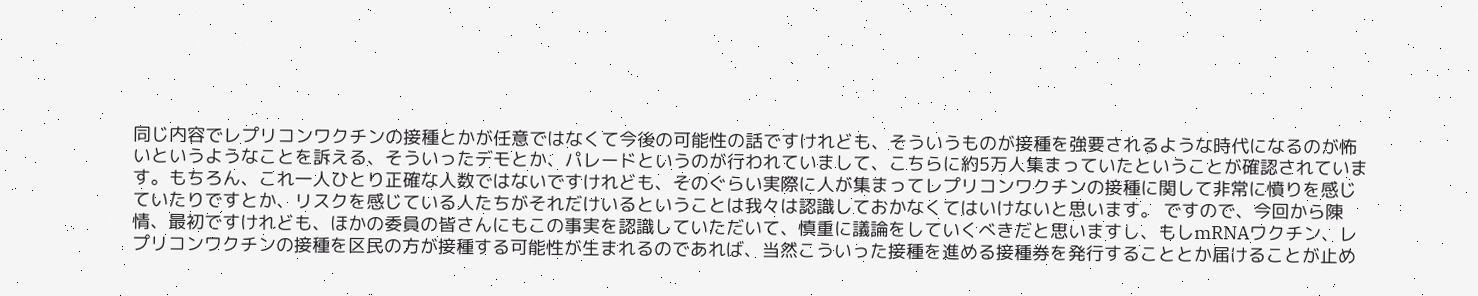同じ内容でレプリコンワクチンの接種とかが任意ではなくて今後の可能性の話ですけれども、そういうものが接種を強要されるような時代になるのが怖いというようなことを訴える、そういったデモとか、パレードというのが行われていまして、こちらに約5万人集まっていたということが確認されています。もちろん、これ一人ひとり正確な人数ではないですけれども、そのぐらい実際に人が集まってレプリコンワクチンの接種に関して非常に憤りを感じていたりですとか、リスクを感じている人たちがそれだけいるということは我々は認識しておかなくてはいけないと思います。 ですので、今回から陳情、最初ですけれども、ほかの委員の皆さんにもこの事実を認識していただいて、慎重に議論をしていくべきだと思いますし、もしmRNAワクチン、レプリコンワクチンの接種を区民の方が接種する可能性が生まれるのであれば、当然こういった接種を進める接種券を発行することとか届けることが止め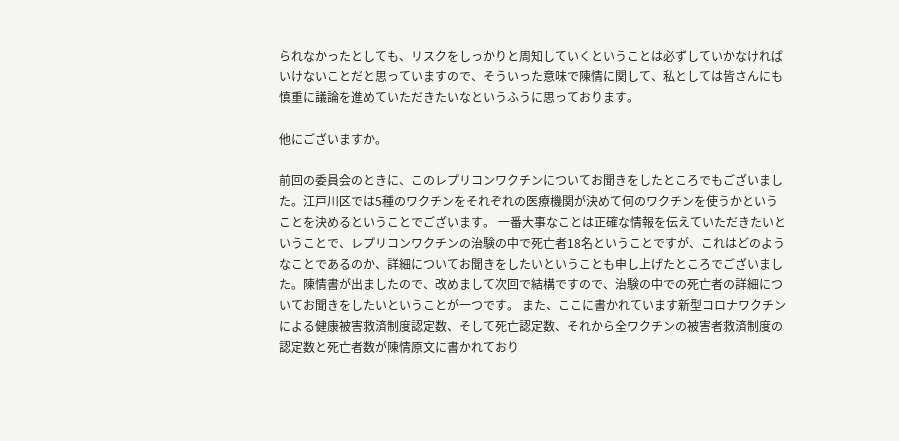られなかったとしても、リスクをしっかりと周知していくということは必ずしていかなければいけないことだと思っていますので、そういった意味で陳情に関して、私としては皆さんにも慎重に議論を進めていただきたいなというふうに思っております。

他にございますか。

前回の委員会のときに、このレプリコンワクチンについてお聞きをしたところでもございました。江戸川区では5種のワクチンをそれぞれの医療機関が決めて何のワクチンを使うかということを決めるということでございます。 一番大事なことは正確な情報を伝えていただきたいということで、レプリコンワクチンの治験の中で死亡者18名ということですが、これはどのようなことであるのか、詳細についてお聞きをしたいということも申し上げたところでございました。陳情書が出ましたので、改めまして次回で結構ですので、治験の中での死亡者の詳細についてお聞きをしたいということが一つです。 また、ここに書かれています新型コロナワクチンによる健康被害救済制度認定数、そして死亡認定数、それから全ワクチンの被害者救済制度の認定数と死亡者数が陳情原文に書かれており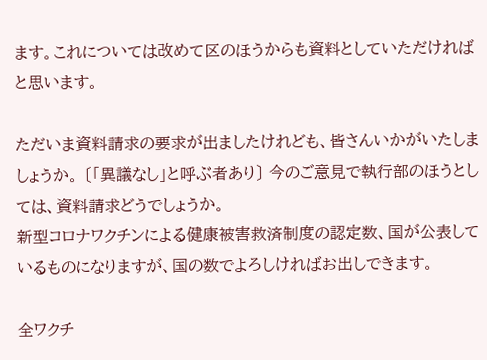ます。これについては改めて区のほうからも資料としていただければと思います。

ただいま資料請求の要求が出ましたけれども、皆さんいかがいたしましょうか。 〔「異議なし」と呼ぶ者あり〕 今のご意見で執行部のほうとしては、資料請求どうでしょうか。
新型コロナワクチンによる健康被害救済制度の認定数、国が公表しているものになりますが、国の数でよろしければお出しできます。

全ワクチ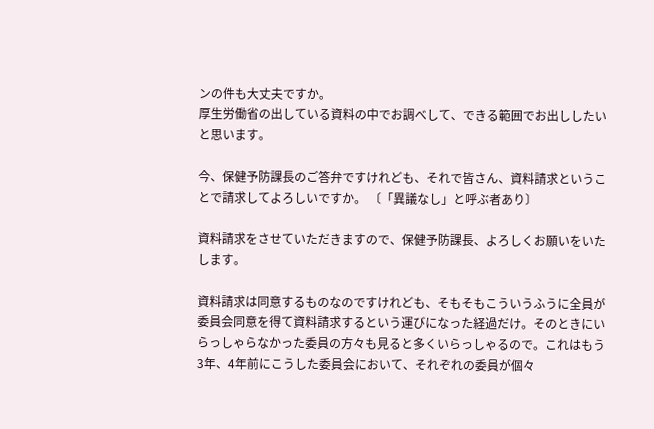ンの件も大丈夫ですか。
厚生労働省の出している資料の中でお調べして、できる範囲でお出ししたいと思います。

今、保健予防課長のご答弁ですけれども、それで皆さん、資料請求ということで請求してよろしいですか。 〔「異議なし」と呼ぶ者あり〕

資料請求をさせていただきますので、保健予防課長、よろしくお願いをいたします。

資料請求は同意するものなのですけれども、そもそもこういうふうに全員が委員会同意を得て資料請求するという運びになった経過だけ。そのときにいらっしゃらなかった委員の方々も見ると多くいらっしゃるので。これはもう3年、4年前にこうした委員会において、それぞれの委員が個々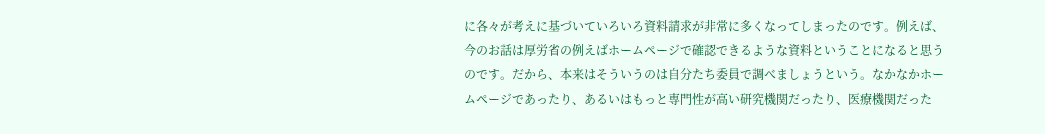に各々が考えに基づいていろいろ資料請求が非常に多くなってしまったのです。例えば、今のお話は厚労省の例えばホームページで確認できるような資料ということになると思うのです。だから、本来はそういうのは自分たち委員で調べましょうという。なかなかホームページであったり、あるいはもっと専門性が高い研究機関だったり、医療機関だった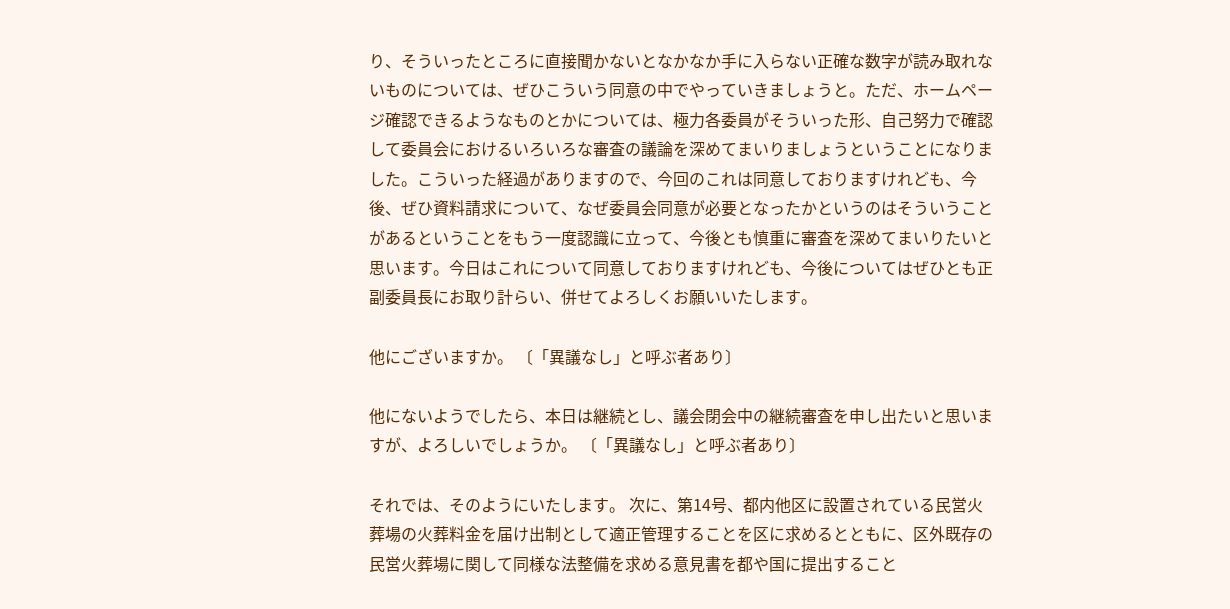り、そういったところに直接聞かないとなかなか手に入らない正確な数字が読み取れないものについては、ぜひこういう同意の中でやっていきましょうと。ただ、ホームページ確認できるようなものとかについては、極力各委員がそういった形、自己努力で確認して委員会におけるいろいろな審査の議論を深めてまいりましょうということになりました。こういった経過がありますので、今回のこれは同意しておりますけれども、今後、ぜひ資料請求について、なぜ委員会同意が必要となったかというのはそういうことがあるということをもう一度認識に立って、今後とも慎重に審査を深めてまいりたいと思います。今日はこれについて同意しておりますけれども、今後についてはぜひとも正副委員長にお取り計らい、併せてよろしくお願いいたします。

他にございますか。 〔「異議なし」と呼ぶ者あり〕

他にないようでしたら、本日は継続とし、議会閉会中の継続審査を申し出たいと思いますが、よろしいでしょうか。 〔「異議なし」と呼ぶ者あり〕

それでは、そのようにいたします。 次に、第14号、都内他区に設置されている民営火葬場の火葬料金を届け出制として適正管理することを区に求めるとともに、区外既存の民営火葬場に関して同様な法整備を求める意見書を都や国に提出すること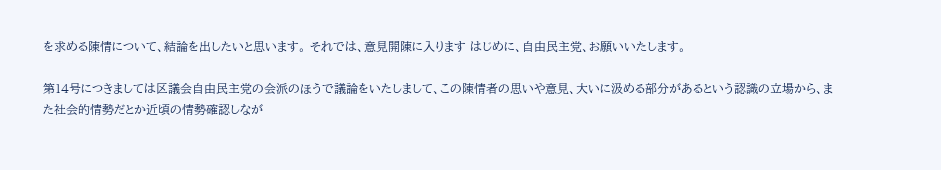を求める陳情について、結論を出したいと思います。 それでは、意見開陳に入ります はじめに、自由民主党、お願いいたします。

第14号につきましては区議会自由民主党の会派のほうで議論をいたしまして、この陳情者の思いや意見、大いに汲める部分があるという認識の立場から、また社会的情勢だとか近頃の情勢確認しなが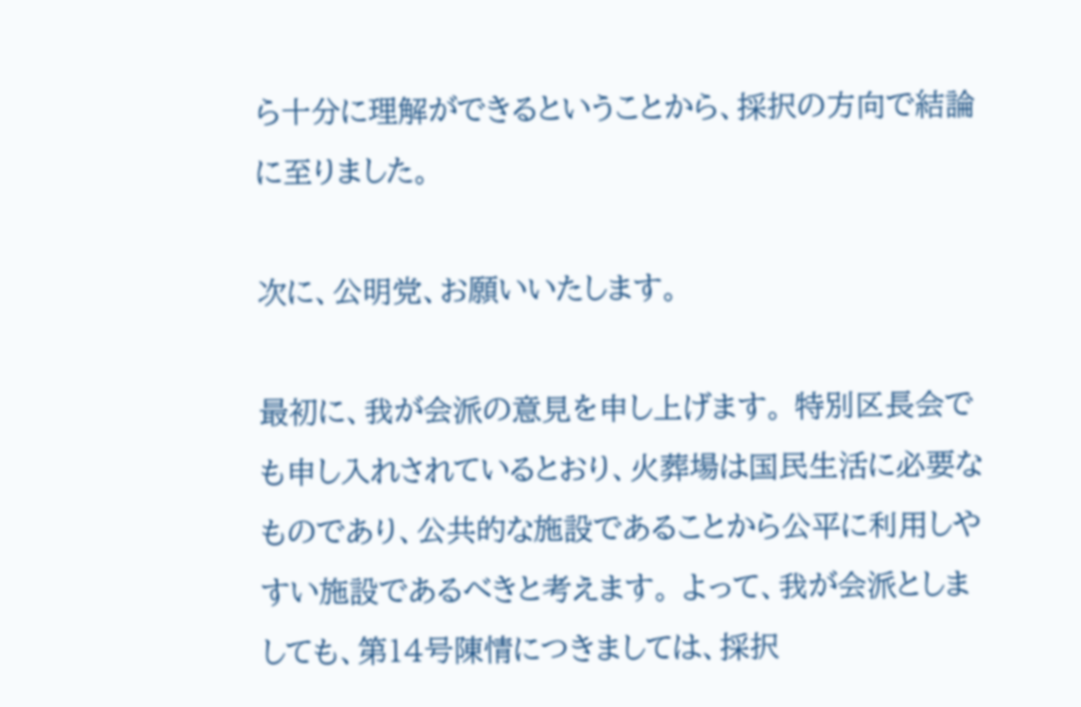ら十分に理解ができるということから、採択の方向で結論に至りました。

次に、公明党、お願いいたします。

最初に、我が会派の意見を申し上げます。 特別区長会でも申し入れされているとおり、火葬場は国民生活に必要なものであり、公共的な施設であることから公平に利用しやすい施設であるべきと考えます。 よって、我が会派としましても、第14号陳情につきましては、採択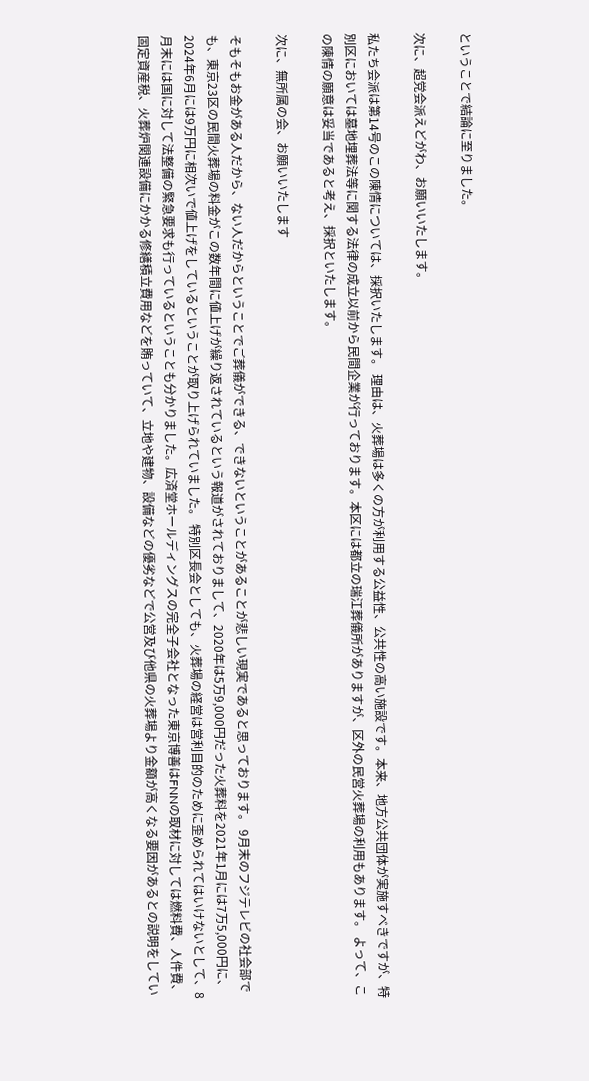ということで結論に至りました。

次に、超党会派えどがわ、お願いいたします。

私たち会派は第14号のこの陳情については、採択いたします。 理由は、火葬場は多くの方が利用する公益性、公共性の高い施設です。本来、地方公共団体が実施すべきですが、特別区においては墓地埋葬法等に関する法律の成立以前から民間企業が行っております。本区には都立の瑞江葬儀所がありますが、区外の民営火葬場の利用もあります。 よって、この陳情の願意は妥当であると考え、採択といたします。

次に、無所属の会、お願いいたします

そもそもお金がある人だから、ない人だからということでご葬儀ができる、できないということがあることが悲しい現実であると思っております。 9月末のフジテレビの社会部でも、東京23区の民間火葬場の料金がこの数年間に値上げが繰り返されているという報道がされておりまして、2020年は5万9,000円だった火葬料を2021年1月には7万5,000円に、2024年6月には9万円に相次いで値上げをしているということが取り上げられていました。 特別区長会としても、火葬場の経営は営利目的のために歪められてはいけないとして、8月末には国に対して法整備の緊急要求も行っているということも分かりました。広済堂ホールディングスの完全子会社となった東京博善はFNNの取材に対しては燃料費、人件費、固定資産税、火葬炉関連設備にかかる修繕積立費用などを賄っていて、立地や建物、設備などの優劣などで公営及び他県の火葬場より金額が高くなる要因があるとの説明をしてい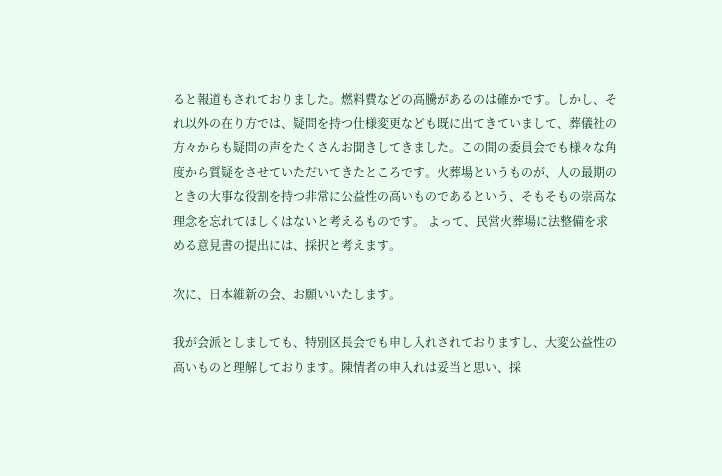ると報道もされておりました。燃料費などの高騰があるのは確かです。しかし、それ以外の在り方では、疑問を持つ仕様変更なども既に出てきていまして、葬儀社の方々からも疑問の声をたくさんお聞きしてきました。この間の委員会でも様々な角度から質疑をさせていただいてきたところです。火葬場というものが、人の最期のときの大事な役割を持つ非常に公益性の高いものであるという、そもそもの崇高な理念を忘れてほしくはないと考えるものです。 よって、民営火葬場に法整備を求める意見書の提出には、採択と考えます。

次に、日本維新の会、お願いいたします。

我が会派としましても、特別区長会でも申し入れされておりますし、大変公益性の高いものと理解しております。陳情者の申入れは妥当と思い、採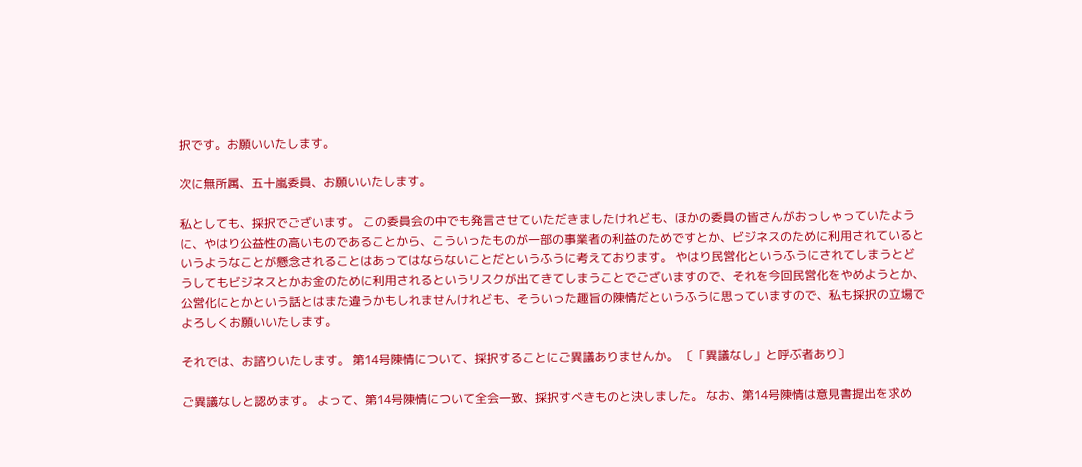択です。お願いいたします。

次に無所属、五十嵐委員、お願いいたします。

私としても、採択でございます。 この委員会の中でも発言させていただきましたけれども、ほかの委員の皆さんがおっしゃっていたように、やはり公益性の高いものであることから、こういったものが一部の事業者の利益のためですとか、ビジネスのために利用されているというようなことが懸念されることはあってはならないことだというふうに考えております。 やはり民営化というふうにされてしまうとどうしてもビジネスとかお金のために利用されるというリスクが出てきてしまうことでございますので、それを今回民営化をやめようとか、公営化にとかという話とはまた違うかもしれませんけれども、そういった趣旨の陳情だというふうに思っていますので、私も採択の立場でよろしくお願いいたします。

それでは、お諮りいたします。 第14号陳情について、採択することにご異議ありませんか。 〔「異議なし」と呼ぶ者あり〕

ご異議なしと認めます。 よって、第14号陳情について全会一致、採択すべきものと決しました。 なお、第14号陳情は意見書提出を求め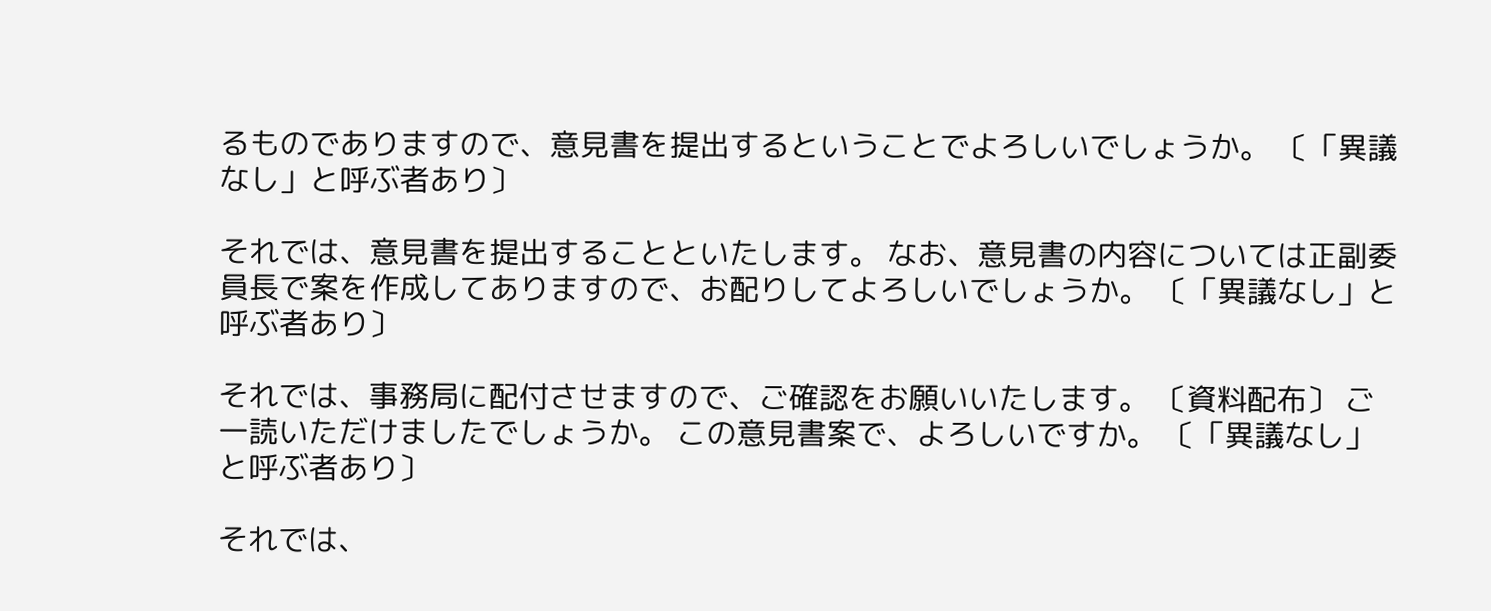るものでありますので、意見書を提出するということでよろしいでしょうか。 〔「異議なし」と呼ぶ者あり〕

それでは、意見書を提出することといたします。 なお、意見書の内容については正副委員長で案を作成してありますので、お配りしてよろしいでしょうか。 〔「異議なし」と呼ぶ者あり〕

それでは、事務局に配付させますので、ご確認をお願いいたします。 〔資料配布〕 ご一読いただけましたでしょうか。 この意見書案で、よろしいですか。 〔「異議なし」と呼ぶ者あり〕

それでは、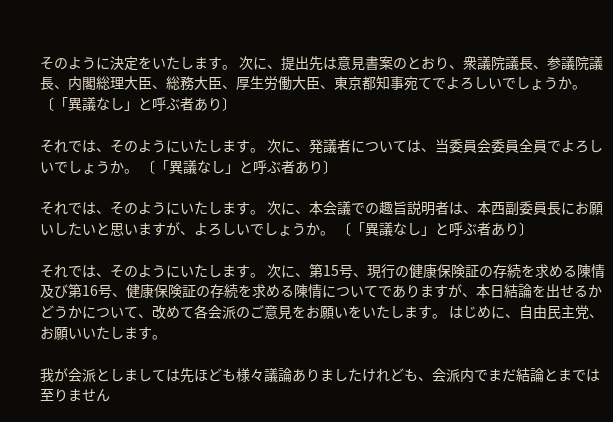そのように決定をいたします。 次に、提出先は意見書案のとおり、衆議院議長、参議院議長、内閣総理大臣、総務大臣、厚生労働大臣、東京都知事宛てでよろしいでしょうか。 〔「異議なし」と呼ぶ者あり〕

それでは、そのようにいたします。 次に、発議者については、当委員会委員全員でよろしいでしょうか。 〔「異議なし」と呼ぶ者あり〕

それでは、そのようにいたします。 次に、本会議での趣旨説明者は、本西副委員長にお願いしたいと思いますが、よろしいでしょうか。 〔「異議なし」と呼ぶ者あり〕

それでは、そのようにいたします。 次に、第15号、現行の健康保険証の存続を求める陳情及び第16号、健康保険証の存続を求める陳情についてでありますが、本日結論を出せるかどうかについて、改めて各会派のご意見をお願いをいたします。 はじめに、自由民主党、お願いいたします。

我が会派としましては先ほども様々議論ありましたけれども、会派内でまだ結論とまでは至りません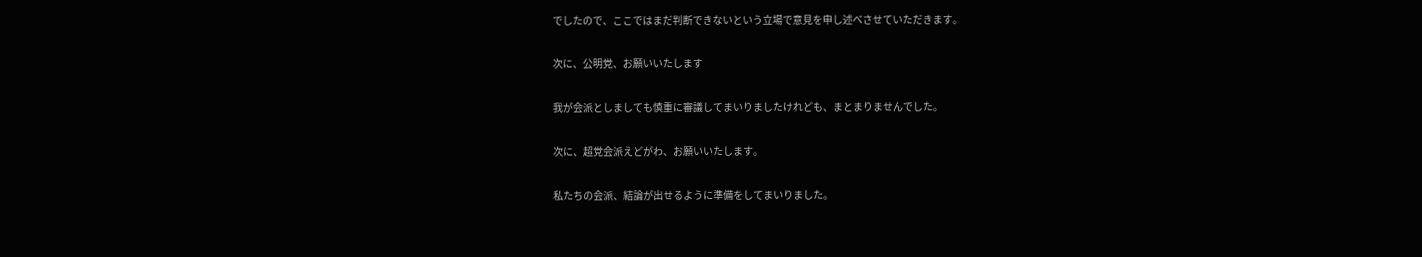でしたので、ここではまだ判断できないという立場で意見を申し述べさせていただきます。

次に、公明党、お願いいたします

我が会派としましても慎重に審議してまいりましたけれども、まとまりませんでした。

次に、超党会派えどがわ、お願いいたします。

私たちの会派、結論が出せるように準備をしてまいりました。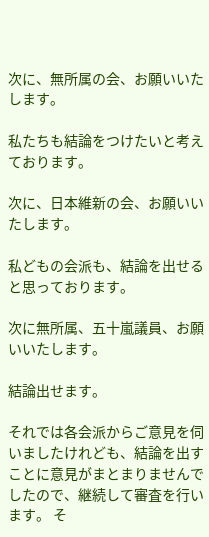次に、無所属の会、お願いいたします。

私たちも結論をつけたいと考えております。

次に、日本維新の会、お願いいたします。

私どもの会派も、結論を出せると思っております。

次に無所属、五十嵐議員、お願いいたします。

結論出せます。

それでは各会派からご意見を伺いましたけれども、結論を出すことに意見がまとまりませんでしたので、継続して審査を行います。 そ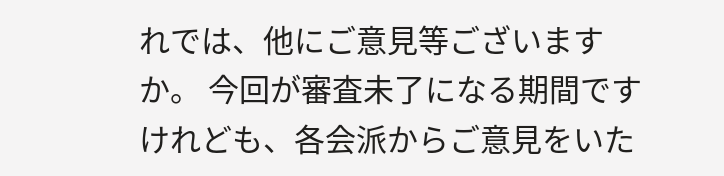れでは、他にご意見等ございますか。 今回が審査未了になる期間ですけれども、各会派からご意見をいた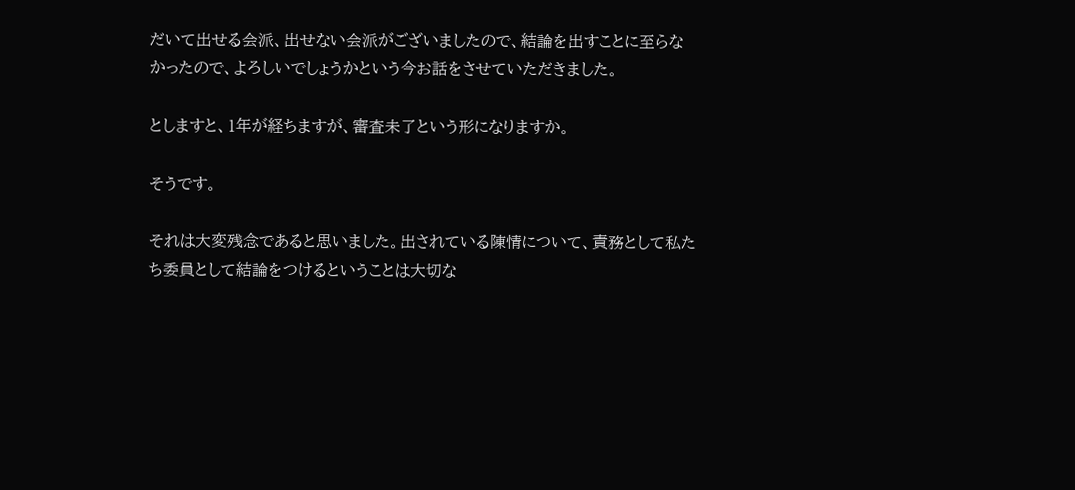だいて出せる会派、出せない会派がございましたので、結論を出すことに至らなかったので、よろしいでしょうかという今お話をさせていただきました。

としますと、1年が経ちますが、審査未了という形になりますか。

そうです。

それは大変残念であると思いました。出されている陳情について、責務として私たち委員として結論をつけるということは大切な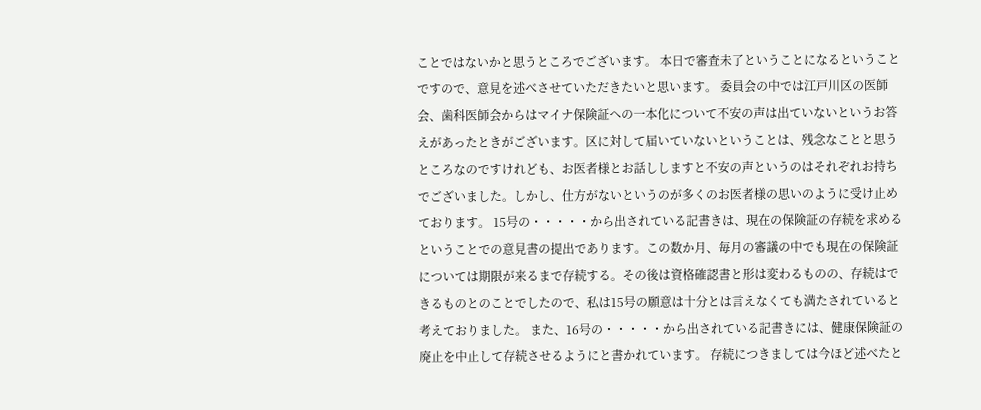ことではないかと思うところでございます。 本日で審査未了ということになるということですので、意見を述べさせていただきたいと思います。 委員会の中では江戸川区の医師会、歯科医師会からはマイナ保険証への一本化について不安の声は出ていないというお答えがあったときがございます。区に対して届いていないということは、残念なことと思うところなのですけれども、お医者様とお話ししますと不安の声というのはそれぞれお持ちでございました。しかし、仕方がないというのが多くのお医者様の思いのように受け止めております。 15号の・・・・・から出されている記書きは、現在の保険証の存続を求めるということでの意見書の提出であります。この数か月、毎月の審議の中でも現在の保険証については期限が来るまで存続する。その後は資格確認書と形は変わるものの、存続はできるものとのことでしたので、私は15号の願意は十分とは言えなくても満たされていると考えておりました。 また、16号の・・・・・から出されている記書きには、健康保険証の廃止を中止して存続させるようにと書かれています。 存続につきましては今ほど述べたと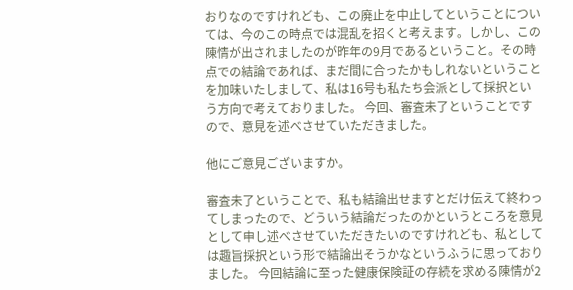おりなのですけれども、この廃止を中止してということについては、今のこの時点では混乱を招くと考えます。しかし、この陳情が出されましたのが昨年の9月であるということ。その時点での結論であれば、まだ間に合ったかもしれないということを加味いたしまして、私は16号も私たち会派として採択という方向で考えておりました。 今回、審査未了ということですので、意見を述べさせていただきました。

他にご意見ございますか。

審査未了ということで、私も結論出せますとだけ伝えて終わってしまったので、どういう結論だったのかというところを意見として申し述べさせていただきたいのですけれども、私としては趣旨採択という形で結論出そうかなというふうに思っておりました。 今回結論に至った健康保険証の存続を求める陳情が2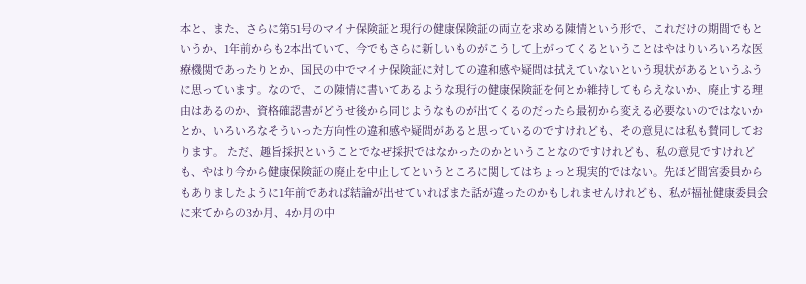本と、また、さらに第51号のマイナ保険証と現行の健康保険証の両立を求める陳情という形で、これだけの期間でもというか、1年前からも2本出ていて、今でもさらに新しいものがこうして上がってくるということはやはりいろいろな医療機関であったりとか、国民の中でマイナ保険証に対しての違和感や疑問は拭えていないという現状があるというふうに思っています。なので、この陳情に書いてあるような現行の健康保険証を何とか維持してもらえないか、廃止する理由はあるのか、資格確認書がどうせ後から同じようなものが出てくるのだったら最初から変える必要ないのではないかとか、いろいろなそういった方向性の違和感や疑問があると思っているのですけれども、その意見には私も賛同しております。 ただ、趣旨採択ということでなぜ採択ではなかったのかということなのですけれども、私の意見ですけれども、やはり今から健康保険証の廃止を中止してというところに関してはちょっと現実的ではない。先ほど間宮委員からもありましたように1年前であれば結論が出せていればまた話が違ったのかもしれませんけれども、私が福祉健康委員会に来てからの3か月、4か月の中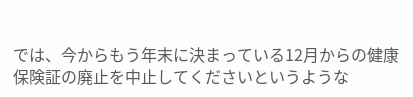では、今からもう年末に決まっている12月からの健康保険証の廃止を中止してくださいというような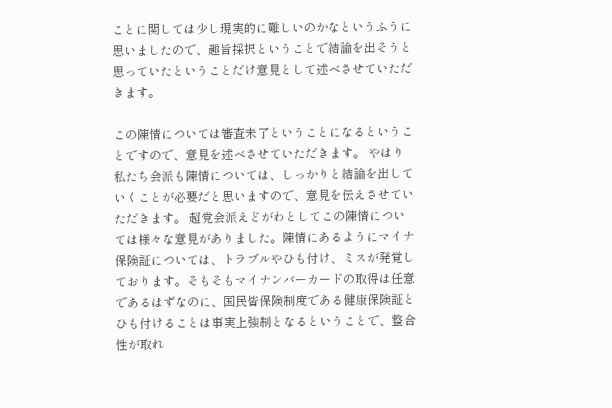ことに関しては少し現実的に難しいのかなというふうに思いましたので、趣旨採択ということで結論を出そうと思っていたということだけ意見として述べさせていただきます。

この陳情については審査未了ということになるということですので、意見を述べさせていただきます。 やはり私たち会派も陳情については、しっかりと結論を出していくことが必要だと思いますので、意見を伝えさせていただきます。 超党会派えどがわとしてこの陳情については様々な意見がありました。陳情にあるようにマイナ保険証については、トラブルやひも付け、ミスが発覚しております。そもそもマイナンバーカードの取得は任意であるはずなのに、国民皆保険制度である健康保険証とひも付けることは事実上強制となるということで、整合性が取れ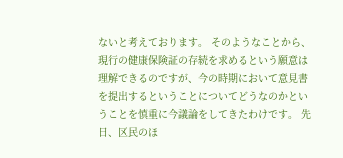ないと考えております。 そのようなことから、現行の健康保険証の存続を求めるという願意は理解できるのですが、今の時期において意見書を提出するということについてどうなのかということを慎重に今議論をしてきたわけです。 先日、区民のほ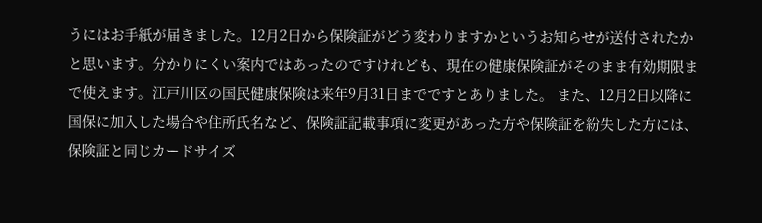うにはお手紙が届きました。12月2日から保険証がどう変わりますかというお知らせが送付されたかと思います。分かりにくい案内ではあったのですけれども、現在の健康保険証がそのまま有効期限まで使えます。江戸川区の国民健康保険は来年9月31日までですとありました。 また、12月2日以降に国保に加入した場合や住所氏名など、保険証記載事項に変更があった方や保険証を紛失した方には、保険証と同じカードサイズ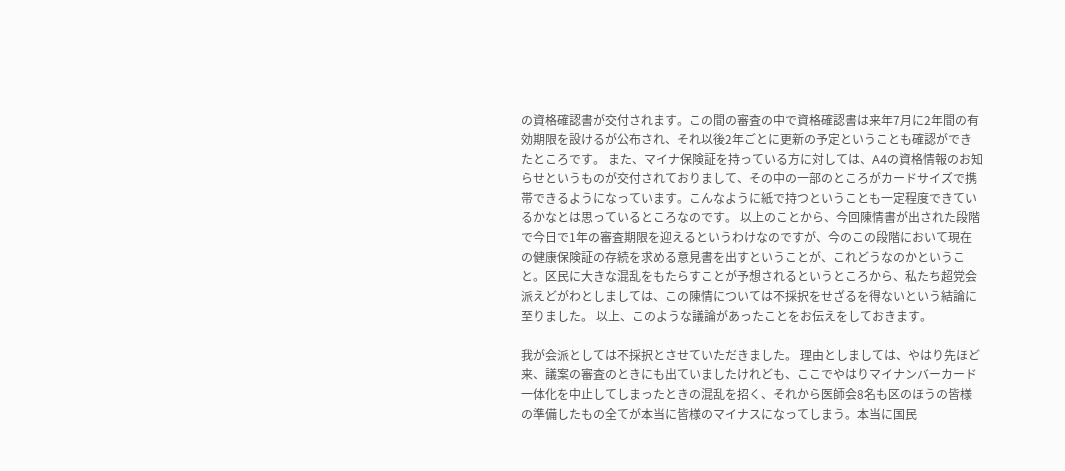の資格確認書が交付されます。この間の審査の中で資格確認書は来年7月に2年間の有効期限を設けるが公布され、それ以後2年ごとに更新の予定ということも確認ができたところです。 また、マイナ保険証を持っている方に対しては、A4の資格情報のお知らせというものが交付されておりまして、その中の一部のところがカードサイズで携帯できるようになっています。こんなように紙で持つということも一定程度できているかなとは思っているところなのです。 以上のことから、今回陳情書が出された段階で今日で1年の審査期限を迎えるというわけなのですが、今のこの段階において現在の健康保険証の存続を求める意見書を出すということが、これどうなのかということ。区民に大きな混乱をもたらすことが予想されるというところから、私たち超党会派えどがわとしましては、この陳情については不採択をせざるを得ないという結論に至りました。 以上、このような議論があったことをお伝えをしておきます。

我が会派としては不採択とさせていただきました。 理由としましては、やはり先ほど来、議案の審査のときにも出ていましたけれども、ここでやはりマイナンバーカード一体化を中止してしまったときの混乱を招く、それから医師会8名も区のほうの皆様の準備したもの全てが本当に皆様のマイナスになってしまう。本当に国民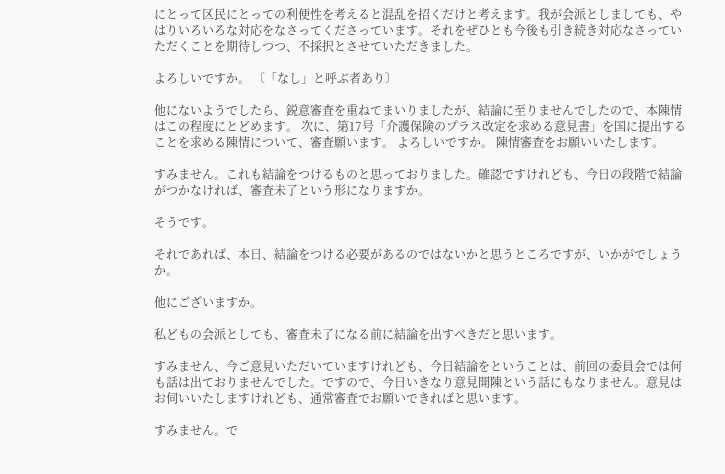にとって区民にとっての利便性を考えると混乱を招くだけと考えます。我が会派としましても、やはりいろいろな対応をなさってくださっています。それをぜひとも今後も引き続き対応なさっていただくことを期待しつつ、不採択とさせていただきました。

よろしいですか。 〔「なし」と呼ぶ者あり〕

他にないようでしたら、鋭意審査を重ねてまいりましたが、結論に至りませんでしたので、本陳情はこの程度にとどめます。 次に、第17号「介護保険のプラス改定を求める意見書」を国に提出することを求める陳情について、審査願います。 よろしいですか。 陳情審査をお願いいたします。

すみません。これも結論をつけるものと思っておりました。確認ですけれども、今日の段階で結論がつかなければ、審査未了という形になりますか。

そうです。

それであれば、本日、結論をつける必要があるのではないかと思うところですが、いかがでしょうか。

他にございますか。

私どもの会派としても、審査未了になる前に結論を出すべきだと思います。

すみません、今ご意見いただいていますけれども、今日結論をということは、前回の委員会では何も話は出ておりませんでした。ですので、今日いきなり意見開陳という話にもなりません。意見はお伺いいたしますけれども、通常審査でお願いできればと思います。

すみません。で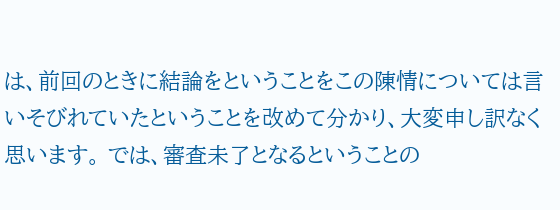は、前回のときに結論をということをこの陳情については言いそびれていたということを改めて分かり、大変申し訳なく思います。 では、審査未了となるということの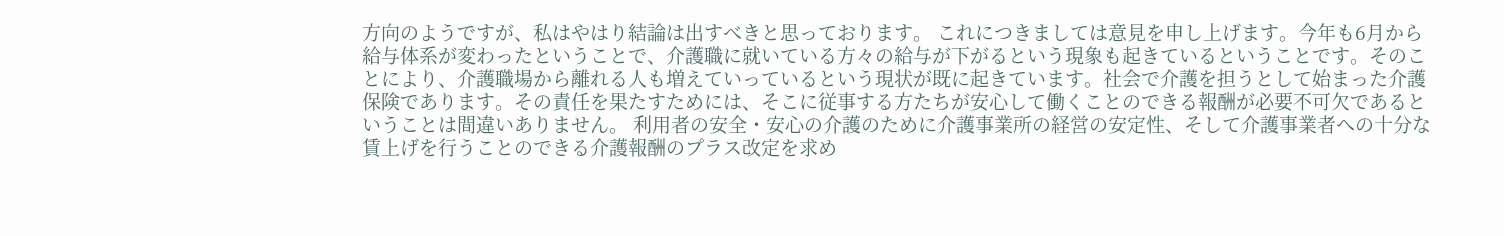方向のようですが、私はやはり結論は出すべきと思っております。 これにつきましては意見を申し上げます。今年も6月から給与体系が変わったということで、介護職に就いている方々の給与が下がるという現象も起きているということです。そのことにより、介護職場から離れる人も増えていっているという現状が既に起きています。社会で介護を担うとして始まった介護保険であります。その責任を果たすためには、そこに従事する方たちが安心して働くことのできる報酬が必要不可欠であるということは間違いありません。 利用者の安全・安心の介護のために介護事業所の経営の安定性、そして介護事業者への十分な賃上げを行うことのできる介護報酬のプラス改定を求め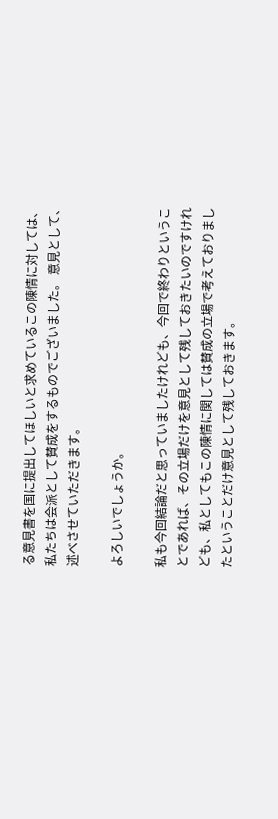る意見書を国に提出してほしいと求めているこの陳情に対しては、私たちは会派として賛成をするものでございました。 意見として、述べさせていただきます。

よろしいでしょうか。

私も今回結論だと思っていましたけれども、今回で終わりということであれば、その立場だけを意見として残しておきたいのですけれども、私としてもこの陳情に関しては賛成の立場で考えておりましたということだけ意見として残しておきます。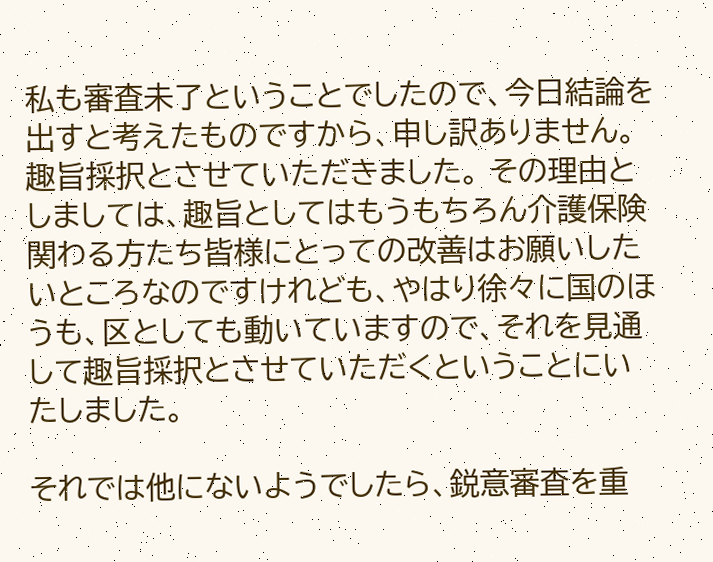私も審査未了ということでしたので、今日結論を出すと考えたものですから、申し訳ありません。 趣旨採択とさせていただきました。 その理由としましては、趣旨としてはもうもちろん介護保険関わる方たち皆様にとっての改善はお願いしたいところなのですけれども、やはり徐々に国のほうも、区としても動いていますので、それを見通して趣旨採択とさせていただくということにいたしました。

それでは他にないようでしたら、鋭意審査を重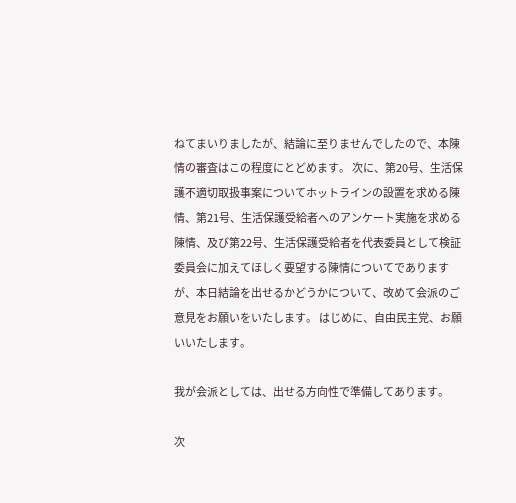ねてまいりましたが、結論に至りませんでしたので、本陳情の審査はこの程度にとどめます。 次に、第20号、生活保護不適切取扱事案についてホットラインの設置を求める陳情、第21号、生活保護受給者へのアンケート実施を求める陳情、及び第22号、生活保護受給者を代表委員として検証委員会に加えてほしく要望する陳情についてでありますが、本日結論を出せるかどうかについて、改めて会派のご意見をお願いをいたします。 はじめに、自由民主党、お願いいたします。

我が会派としては、出せる方向性で準備してあります。

次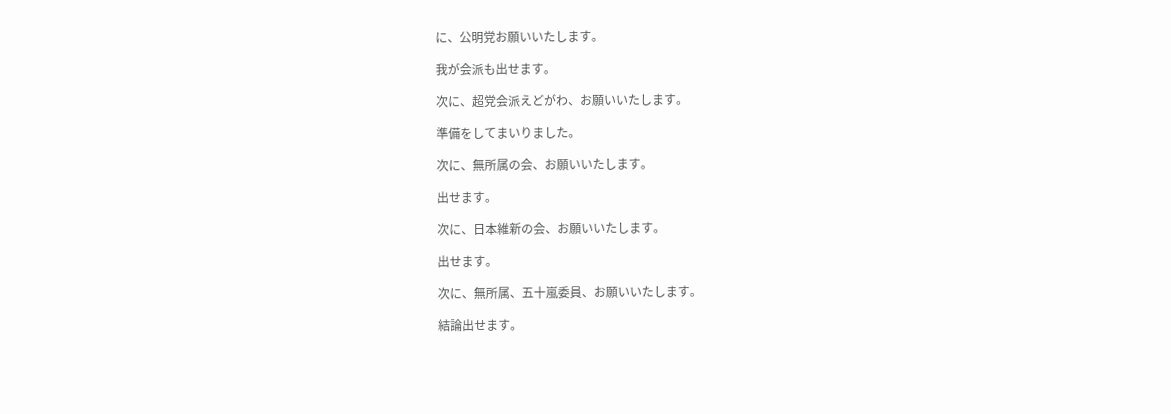に、公明党お願いいたします。

我が会派も出せます。

次に、超党会派えどがわ、お願いいたします。

準備をしてまいりました。

次に、無所属の会、お願いいたします。

出せます。

次に、日本維新の会、お願いいたします。

出せます。

次に、無所属、五十嵐委員、お願いいたします。

結論出せます。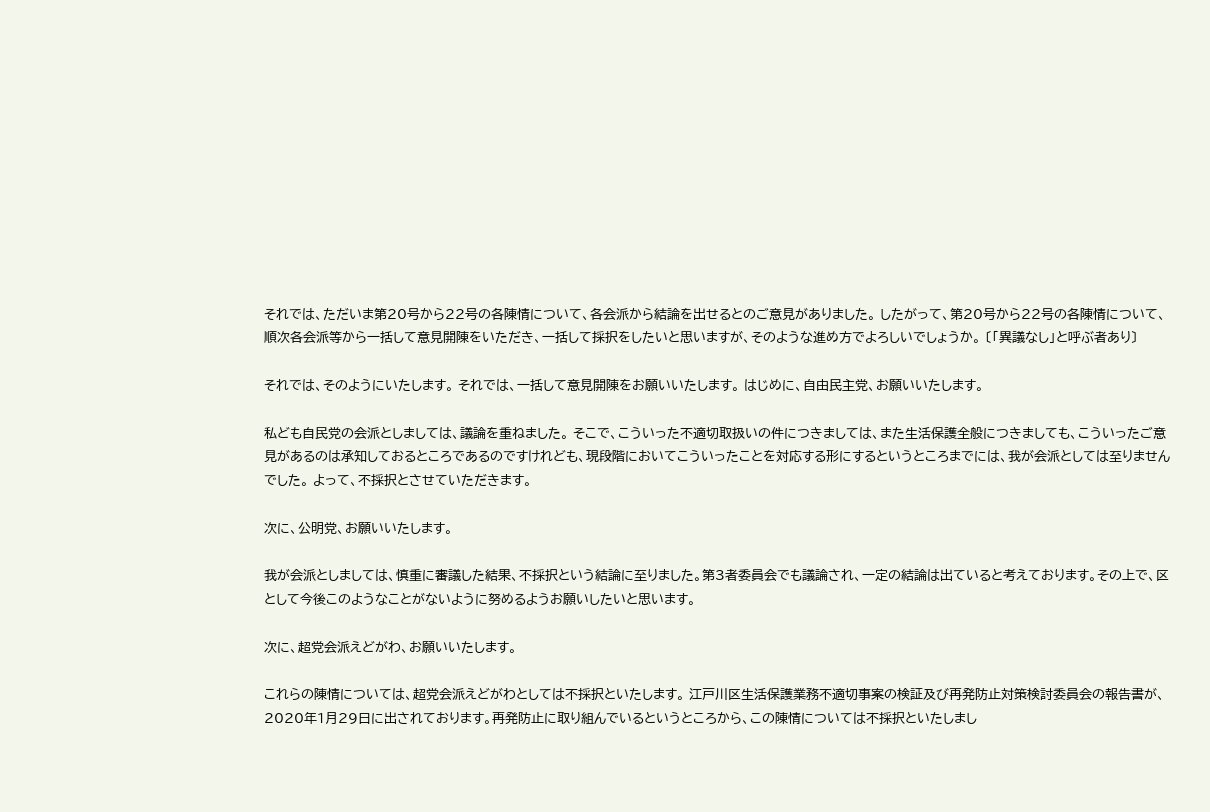それでは、ただいま第20号から22号の各陳情について、各会派から結論を出せるとのご意見がありました。 したがって、第20号から22号の各陳情について、順次各会派等から一括して意見開陳をいただき、一括して採択をしたいと思いますが、そのような進め方でよろしいでしょうか。 〔「異議なし」と呼ぶ者あり〕

それでは、そのようにいたします。 それでは、一括して意見開陳をお願いいたします。 はじめに、自由民主党、お願いいたします。

私ども自民党の会派としましては、議論を重ねました。 そこで、こういった不適切取扱いの件につきましては、また生活保護全般につきましても、こういったご意見があるのは承知しておるところであるのですけれども、現段階においてこういったことを対応する形にするというところまでには、我が会派としては至りませんでした。 よって、不採択とさせていただきます。

次に、公明党、お願いいたします。

我が会派としましては、慎重に審議した結果、不採択という結論に至りました。第3者委員会でも議論され、一定の結論は出ていると考えております。その上で、区として今後このようなことがないように努めるようお願いしたいと思います。

次に、超党会派えどがわ、お願いいたします。

これらの陳情については、超党会派えどがわとしては不採択といたします。 江戸川区生活保護業務不適切事案の検証及び再発防止対策検討委員会の報告書が、2020年1月29日に出されております。再発防止に取り組んでいるというところから、この陳情については不採択といたしまし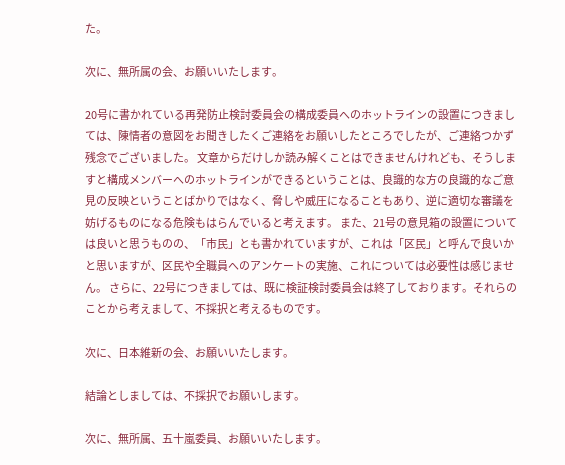た。

次に、無所属の会、お願いいたします。

20号に書かれている再発防止検討委員会の構成委員へのホットラインの設置につきましては、陳情者の意図をお聞きしたくご連絡をお願いしたところでしたが、ご連絡つかず残念でございました。 文章からだけしか読み解くことはできませんけれども、そうしますと構成メンバーへのホットラインができるということは、良識的な方の良識的なご意見の反映ということばかりではなく、脅しや威圧になることもあり、逆に適切な審議を妨げるものになる危険もはらんでいると考えます。 また、21号の意見箱の設置については良いと思うものの、「市民」とも書かれていますが、これは「区民」と呼んで良いかと思いますが、区民や全職員へのアンケートの実施、これについては必要性は感じません。 さらに、22号につきましては、既に検証検討委員会は終了しております。それらのことから考えまして、不採択と考えるものです。

次に、日本維新の会、お願いいたします。

結論としましては、不採択でお願いします。

次に、無所属、五十嵐委員、お願いいたします。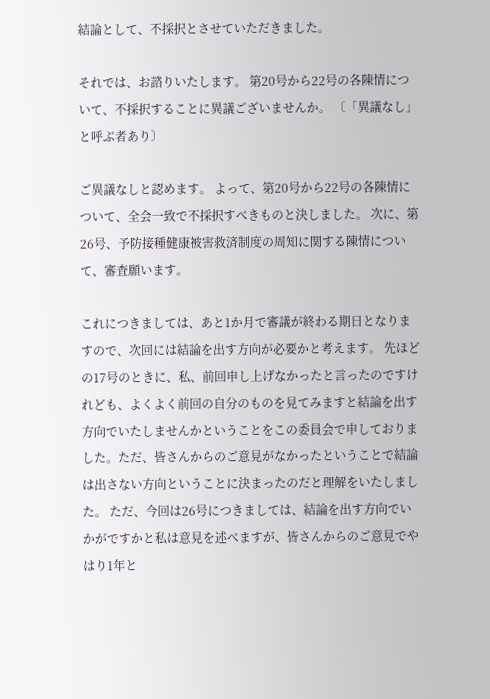結論として、不採択とさせていただきました。

それでは、お諮りいたします。 第20号から22号の各陳情について、不採択することに異議ございませんか。 〔「異議なし」と呼ぶ者あり〕

ご異議なしと認めます。 よって、第20号から22号の各陳情について、全会一致で不採択すべきものと決しました。 次に、第26号、予防接種健康被害救済制度の周知に関する陳情について、審査願います。

これにつきましては、あと1か月で審議が終わる期日となりますので、次回には結論を出す方向が必要かと考えます。 先ほどの17号のときに、私、前回申し上げなかったと言ったのですけれども、よくよく前回の自分のものを見てみますと結論を出す方向でいたしませんかということをこの委員会で申しておりました。ただ、皆さんからのご意見がなかったということで結論は出さない方向ということに決まったのだと理解をいたしました。 ただ、今回は26号につきましては、結論を出す方向でいかがですかと私は意見を述べますが、皆さんからのご意見でやはり1年と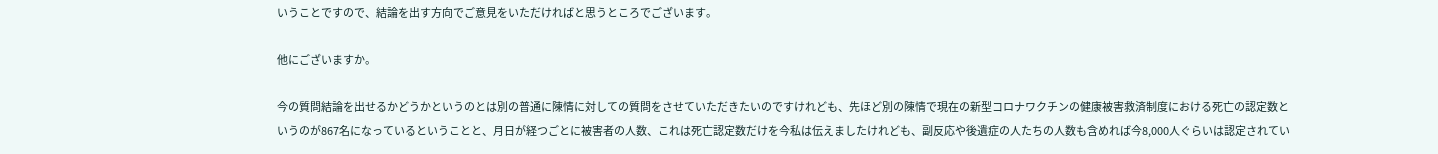いうことですので、結論を出す方向でご意見をいただければと思うところでございます。

他にございますか。

今の質問結論を出せるかどうかというのとは別の普通に陳情に対しての質問をさせていただきたいのですけれども、先ほど別の陳情で現在の新型コロナワクチンの健康被害救済制度における死亡の認定数というのが867名になっているということと、月日が経つごとに被害者の人数、これは死亡認定数だけを今私は伝えましたけれども、副反応や後遺症の人たちの人数も含めれば今8,000人ぐらいは認定されてい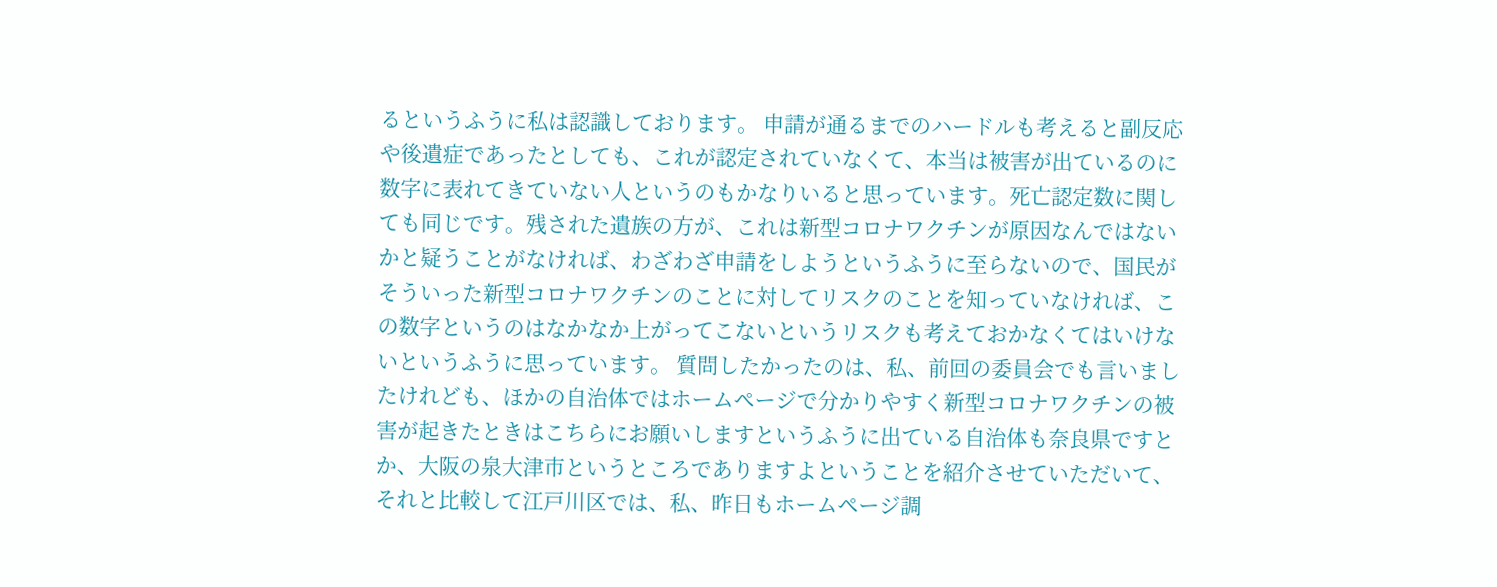るというふうに私は認識しております。 申請が通るまでのハードルも考えると副反応や後遺症であったとしても、これが認定されていなくて、本当は被害が出ているのに数字に表れてきていない人というのもかなりいると思っています。死亡認定数に関しても同じです。残された遺族の方が、これは新型コロナワクチンが原因なんではないかと疑うことがなければ、わざわざ申請をしようというふうに至らないので、国民がそういった新型コロナワクチンのことに対してリスクのことを知っていなければ、この数字というのはなかなか上がってこないというリスクも考えておかなくてはいけないというふうに思っています。 質問したかったのは、私、前回の委員会でも言いましたけれども、ほかの自治体ではホームページで分かりやすく新型コロナワクチンの被害が起きたときはこちらにお願いしますというふうに出ている自治体も奈良県ですとか、大阪の泉大津市というところでありますよということを紹介させていただいて、それと比較して江戸川区では、私、昨日もホームページ調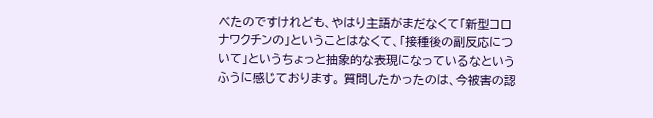べたのですけれども、やはり主語がまだなくて「新型コロナワクチンの」ということはなくて、「接種後の副反応について」というちょっと抽象的な表現になっているなというふうに感じております。 質問したかったのは、今被害の認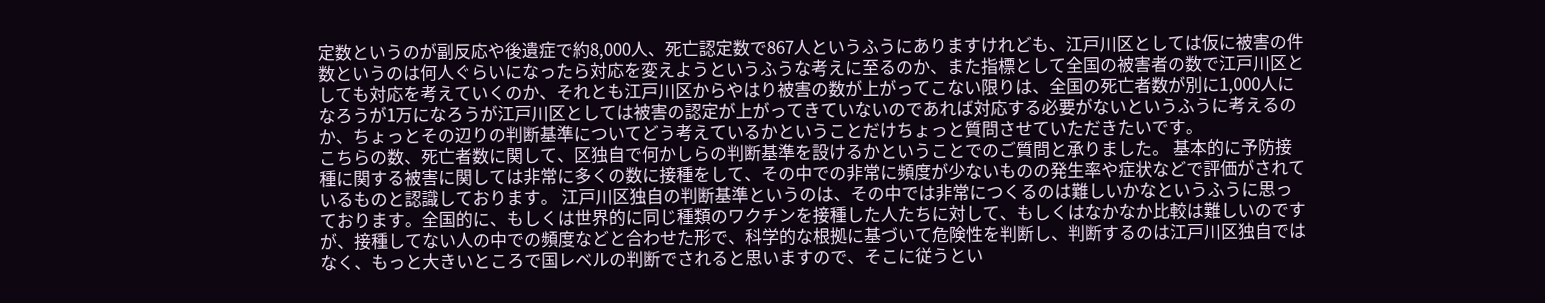定数というのが副反応や後遺症で約8,000人、死亡認定数で867人というふうにありますけれども、江戸川区としては仮に被害の件数というのは何人ぐらいになったら対応を変えようというふうな考えに至るのか、また指標として全国の被害者の数で江戸川区としても対応を考えていくのか、それとも江戸川区からやはり被害の数が上がってこない限りは、全国の死亡者数が別に1,000人になろうが1万になろうが江戸川区としては被害の認定が上がってきていないのであれば対応する必要がないというふうに考えるのか、ちょっとその辺りの判断基準についてどう考えているかということだけちょっと質問させていただきたいです。
こちらの数、死亡者数に関して、区独自で何かしらの判断基準を設けるかということでのご質問と承りました。 基本的に予防接種に関する被害に関しては非常に多くの数に接種をして、その中での非常に頻度が少ないものの発生率や症状などで評価がされているものと認識しております。 江戸川区独自の判断基準というのは、その中では非常につくるのは難しいかなというふうに思っております。全国的に、もしくは世界的に同じ種類のワクチンを接種した人たちに対して、もしくはなかなか比較は難しいのですが、接種してない人の中での頻度などと合わせた形で、科学的な根拠に基づいて危険性を判断し、判断するのは江戸川区独自ではなく、もっと大きいところで国レベルの判断でされると思いますので、そこに従うとい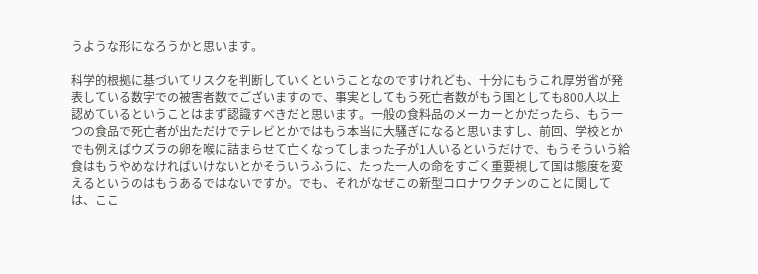うような形になろうかと思います。

科学的根拠に基づいてリスクを判断していくということなのですけれども、十分にもうこれ厚労省が発表している数字での被害者数でございますので、事実としてもう死亡者数がもう国としても800人以上認めているということはまず認識すべきだと思います。一般の食料品のメーカーとかだったら、もう一つの食品で死亡者が出ただけでテレビとかではもう本当に大騒ぎになると思いますし、前回、学校とかでも例えばウズラの卵を喉に詰まらせて亡くなってしまった子が1人いるというだけで、もうそういう給食はもうやめなければいけないとかそういうふうに、たった一人の命をすごく重要視して国は態度を変えるというのはもうあるではないですか。でも、それがなぜこの新型コロナワクチンのことに関しては、ここ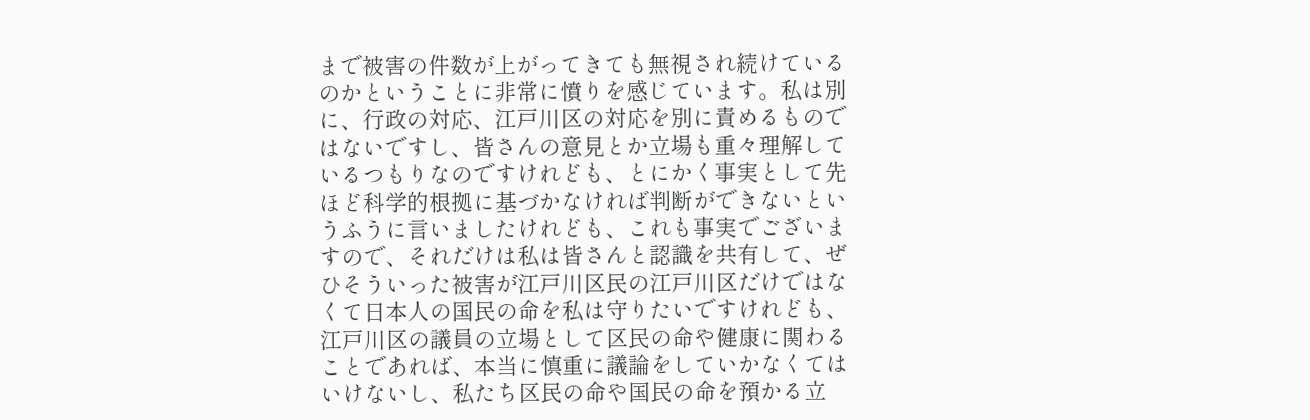まで被害の件数が上がってきても無視され続けているのかということに非常に憤りを感じています。私は別に、行政の対応、江戸川区の対応を別に責めるものではないですし、皆さんの意見とか立場も重々理解しているつもりなのですけれども、とにかく事実として先ほど科学的根拠に基づかなければ判断ができないというふうに言いましたけれども、これも事実でございますので、それだけは私は皆さんと認識を共有して、ぜひそういった被害が江戸川区民の江戸川区だけではなくて日本人の国民の命を私は守りたいですけれども、江戸川区の議員の立場として区民の命や健康に関わることであれば、本当に慎重に議論をしていかなくてはいけないし、私たち区民の命や国民の命を預かる立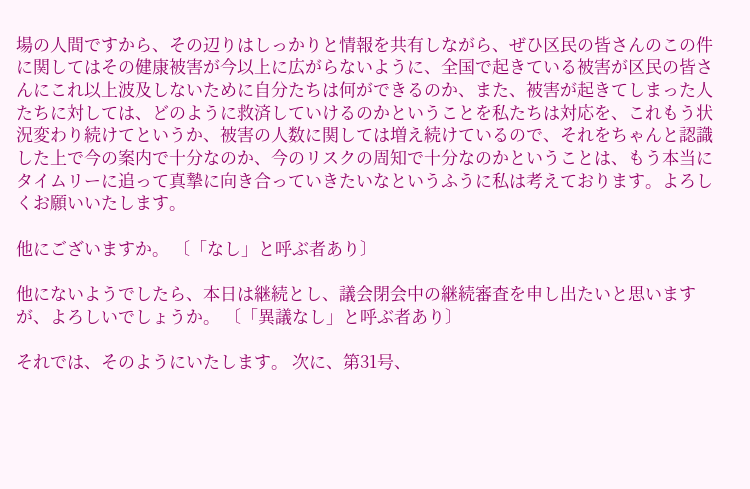場の人間ですから、その辺りはしっかりと情報を共有しながら、ぜひ区民の皆さんのこの件に関してはその健康被害が今以上に広がらないように、全国で起きている被害が区民の皆さんにこれ以上波及しないために自分たちは何ができるのか、また、被害が起きてしまった人たちに対しては、どのように救済していけるのかということを私たちは対応を、これもう状況変わり続けてというか、被害の人数に関しては増え続けているので、それをちゃんと認識した上で今の案内で十分なのか、今のリスクの周知で十分なのかということは、もう本当にタイムリーに追って真摯に向き合っていきたいなというふうに私は考えております。よろしくお願いいたします。

他にございますか。 〔「なし」と呼ぶ者あり〕

他にないようでしたら、本日は継続とし、議会閉会中の継続審査を申し出たいと思いますが、よろしいでしょうか。 〔「異議なし」と呼ぶ者あり〕

それでは、そのようにいたします。 次に、第31号、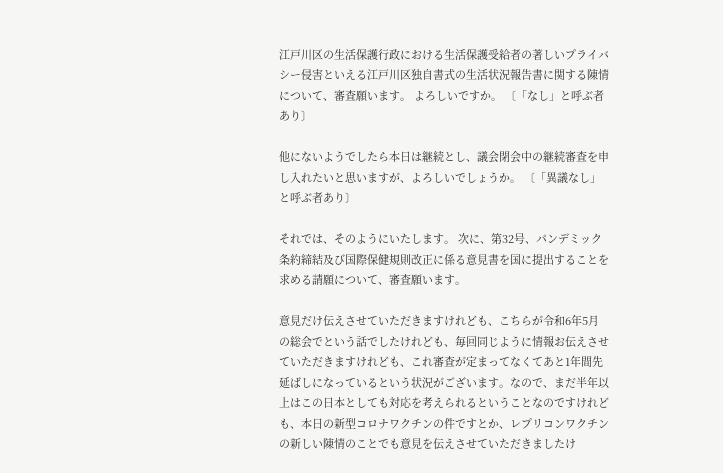江戸川区の生活保護行政における生活保護受給者の著しいプライバシー侵害といえる江戸川区独自書式の生活状況報告書に関する陳情について、審査願います。 よろしいですか。 〔「なし」と呼ぶ者あり〕

他にないようでしたら本日は継続とし、議会閉会中の継続審査を申し入れたいと思いますが、よろしいでしょうか。 〔「異議なし」と呼ぶ者あり〕

それでは、そのようにいたします。 次に、第32号、パンデミック条約締結及び国際保健規則改正に係る意見書を国に提出することを求める請願について、審査願います。

意見だけ伝えさせていただきますけれども、こちらが令和6年5月の総会でという話でしたけれども、毎回同じように情報お伝えさせていただきますけれども、これ審査が定まってなくてあと1年間先延ばしになっているという状況がございます。なので、まだ半年以上はこの日本としても対応を考えられるということなのですけれども、本日の新型コロナワクチンの件ですとか、レプリコンワクチンの新しい陳情のことでも意見を伝えさせていただきましたけ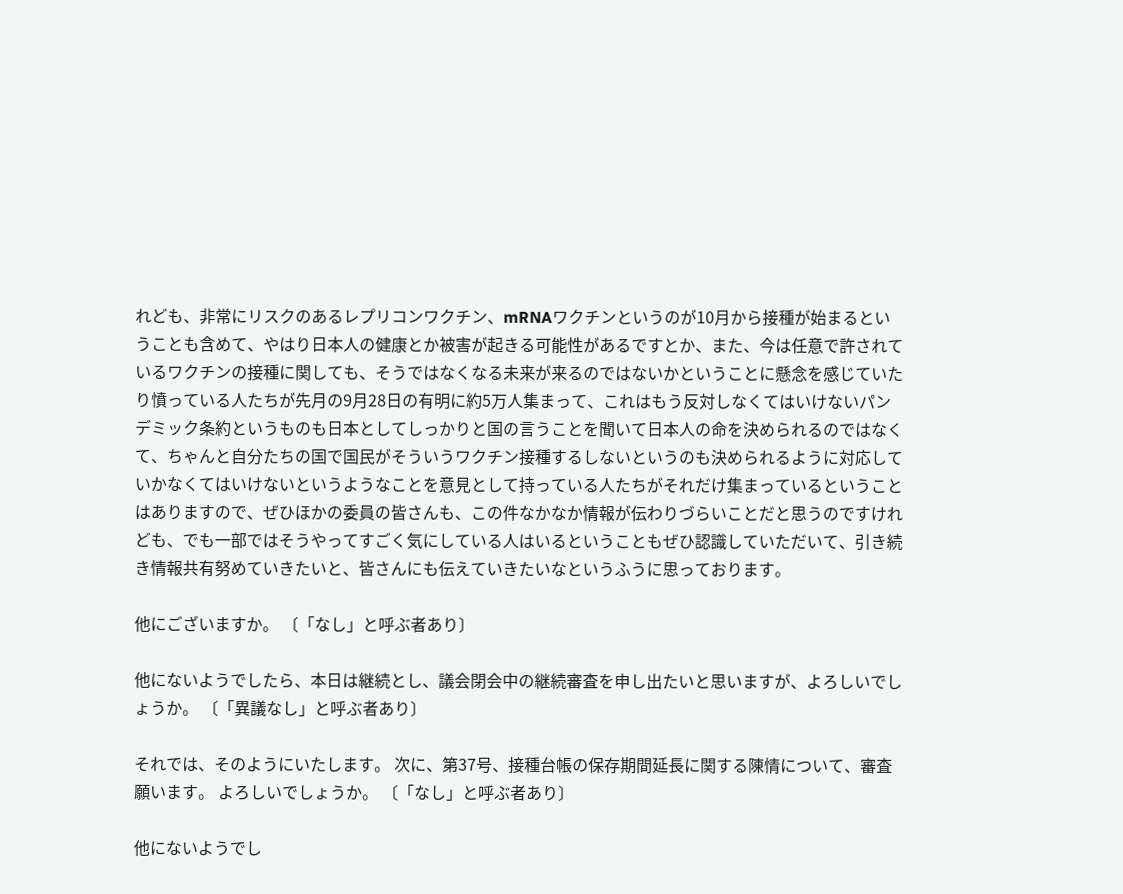れども、非常にリスクのあるレプリコンワクチン、mRNAワクチンというのが10月から接種が始まるということも含めて、やはり日本人の健康とか被害が起きる可能性があるですとか、また、今は任意で許されているワクチンの接種に関しても、そうではなくなる未来が来るのではないかということに懸念を感じていたり憤っている人たちが先月の9月28日の有明に約5万人集まって、これはもう反対しなくてはいけないパンデミック条約というものも日本としてしっかりと国の言うことを聞いて日本人の命を決められるのではなくて、ちゃんと自分たちの国で国民がそういうワクチン接種するしないというのも決められるように対応していかなくてはいけないというようなことを意見として持っている人たちがそれだけ集まっているということはありますので、ぜひほかの委員の皆さんも、この件なかなか情報が伝わりづらいことだと思うのですけれども、でも一部ではそうやってすごく気にしている人はいるということもぜひ認識していただいて、引き続き情報共有努めていきたいと、皆さんにも伝えていきたいなというふうに思っております。

他にございますか。 〔「なし」と呼ぶ者あり〕

他にないようでしたら、本日は継続とし、議会閉会中の継続審査を申し出たいと思いますが、よろしいでしょうか。 〔「異議なし」と呼ぶ者あり〕

それでは、そのようにいたします。 次に、第37号、接種台帳の保存期間延長に関する陳情について、審査願います。 よろしいでしょうか。 〔「なし」と呼ぶ者あり〕

他にないようでし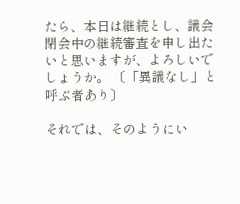たら、本日は継続とし、議会閉会中の継続審査を申し出たいと思いますが、よろしいでしょうか。 〔「異議なし」と呼ぶ者あり〕

それでは、そのようにい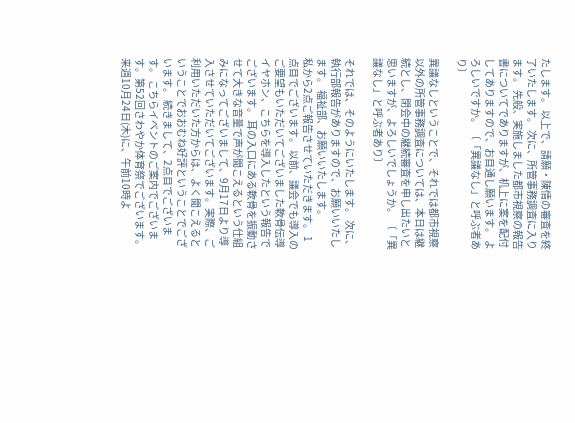たします。 以上で、請願・陳情の審査を終了いたします。 次に、所管事務調査に入ります。 先般、実施しました都市視察の報告書についてでありますが、机上に案を配付してありますので、お目通し願います。 よろしいですか。 〔「異議なし」と呼ぶ者あり〕

異議なしということで、それでは都市視察以外の所管事務調査については、本日は継続とし、閉会中の継続審査を申し出たいと思いますが、よろしいでしょうか。 〔「異議なし」と呼ぶ者あり〕

それでは、そのようにいたします。 次に、執行部報告がありますので、お願いいたします。 福祉部、お願いいたします。
私から2点ご報告させていただきます。 1点目でございます。 以前、議会でも導入のご要望もいただいてございました軟骨伝導イヤホン、こちらを導入したという報告でございます。 耳の入口にある軟骨を振動させて大きな音量で声が聞こえるという仕組みになってございまして、9月17日より導入させていただいてございます。実際、ご利用いただいた方からは、よく聞こえるということでおおむね好評ということでございます。 続きまして、2点目でございます。 こちらイベントのご案内でございます。第52回さわやか体育祭でございます。来週10月24日(木)に、午前10時よ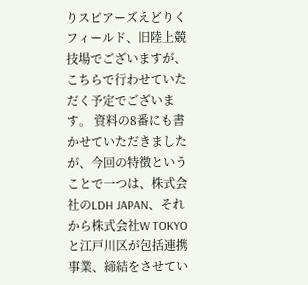りスピアーズえどりくフィールド、旧陸上競技場でございますが、こちらで行わせていただく予定でございます。 資料の8番にも書かせていただきましたが、今回の特徴ということで一つは、株式会社のLDH JAPAN、それから株式会社W TOKYOと江戸川区が包括連携事業、締結をさせてい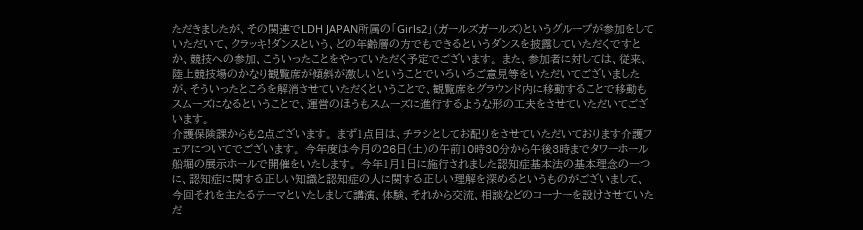ただきましたが、その関連でLDH JAPAN所属の「Girls2」(ガールズガールズ)というグループが参加をしていただいて、クラッキ!ダンスという、どの年齢層の方でもできるというダンスを披露していただくですとか、競技への参加、こういったことをやっていただく予定でございます。 また、参加者に対しては、従来、陸上競技場のかなり観覧席が傾斜が激しいということでいろいろご意見等をいただいてございましたが、そういったところを解消させていただくということで、観覧席をグラウンド内に移動することで移動もスムーズになるということで、運営のほうもスムーズに進行するような形の工夫をさせていただいてございます。
介護保険課からも2点ございます。 まず1点目は、チラシとしてお配りをさせていただいております介護フェアについてでございます。 今年度は今月の26日(土)の午前10時30分から午後3時までタワーホール船堀の展示ホールで開催をいたします。 今年1月1日に施行されました認知症基本法の基本理念の一つに、認知症に関する正しい知識と認知症の人に関する正しい理解を深めるというものがございまして、今回それを主たるテーマといたしまして講演、体験、それから交流、相談などのコーナーを設けさせていただ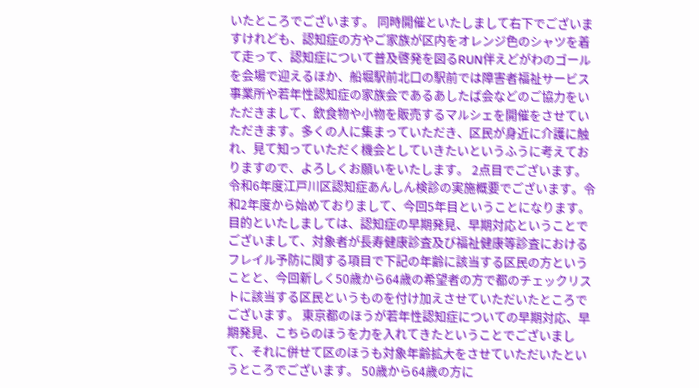いたところでございます。 同時開催といたしまして右下でございますけれども、認知症の方やご家族が区内をオレンジ色のシャツを着て走って、認知症について普及啓発を図るRUN伴えどがわのゴールを会場で迎えるほか、船堀駅前北口の駅前では障害者福祉サービス事業所や若年性認知症の家族会であるあしたば会などのご協力をいただきまして、飲食物や小物を販売するマルシェを開催をさせていただきます。多くの人に集まっていただき、区民が身近に介護に触れ、見て知っていただく機会としていきたいというふうに考えておりますので、よろしくお願いをいたします。 2点目でございます。 令和6年度江戸川区認知症あんしん検診の実施概要でございます。令和2年度から始めておりまして、今回5年目ということになります。 目的といたしましては、認知症の早期発見、早期対応ということでございまして、対象者が長寿健康診査及び福祉健康等診査におけるフレイル予防に関する項目で下記の年齢に該当する区民の方ということと、今回新しく50歳から64歳の希望者の方で都のチェックリストに該当する区民というものを付け加えさせていただいたところでございます。 東京都のほうが若年性認知症についての早期対応、早期発見、こちらのほうを力を入れてきたということでございまして、それに併せて区のほうも対象年齢拡大をさせていただいたというところでございます。 50歳から64歳の方に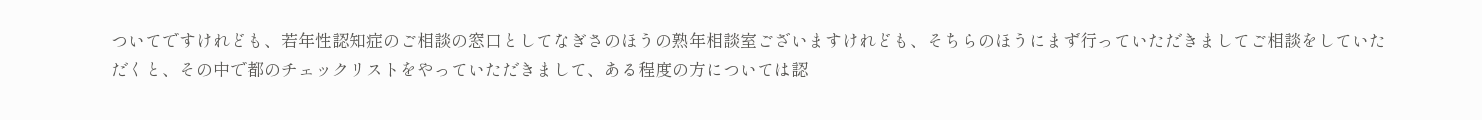ついてですけれども、若年性認知症のご相談の窓口としてなぎさのほうの熟年相談室ございますけれども、そちらのほうにまず行っていただきましてご相談をしていただくと、その中で都のチェックリストをやっていただきまして、ある程度の方については認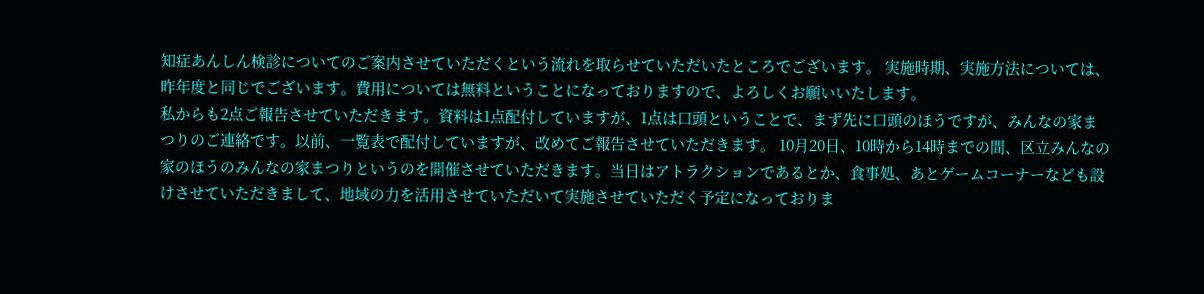知症あんしん検診についてのご案内させていただくという流れを取らせていただいたところでございます。 実施時期、実施方法については、昨年度と同じでございます。費用については無料ということになっておりますので、よろしくお願いいたします。
私からも2点ご報告させていただきます。資料は1点配付していますが、1点は口頭ということで、まず先に口頭のほうですが、みんなの家まつりのご連絡です。以前、一覧表で配付していますが、改めてご報告させていただきます。 10月20日、10時から14時までの間、区立みんなの家のほうのみんなの家まつりというのを開催させていただきます。当日はアトラクションであるとか、食事処、あとゲームコーナーなども設けさせていただきまして、地域の力を活用させていただいて実施させていただく予定になっておりま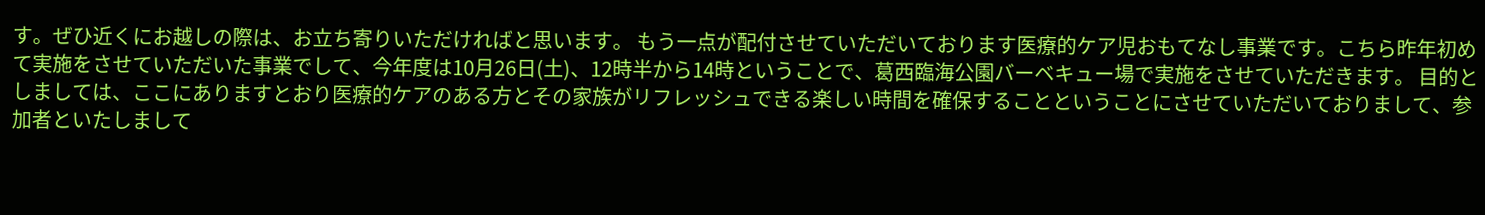す。ぜひ近くにお越しの際は、お立ち寄りいただければと思います。 もう一点が配付させていただいております医療的ケア児おもてなし事業です。こちら昨年初めて実施をさせていただいた事業でして、今年度は10月26日(土)、12時半から14時ということで、葛西臨海公園バーベキュー場で実施をさせていただきます。 目的としましては、ここにありますとおり医療的ケアのある方とその家族がリフレッシュできる楽しい時間を確保することということにさせていただいておりまして、参加者といたしまして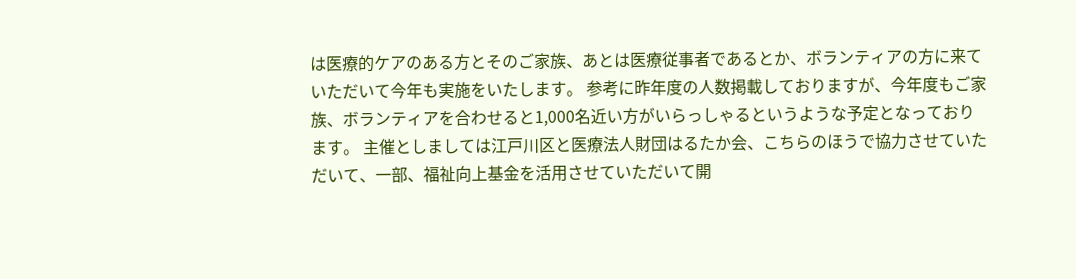は医療的ケアのある方とそのご家族、あとは医療従事者であるとか、ボランティアの方に来ていただいて今年も実施をいたします。 参考に昨年度の人数掲載しておりますが、今年度もご家族、ボランティアを合わせると1,000名近い方がいらっしゃるというような予定となっております。 主催としましては江戸川区と医療法人財団はるたか会、こちらのほうで協力させていただいて、一部、福祉向上基金を活用させていただいて開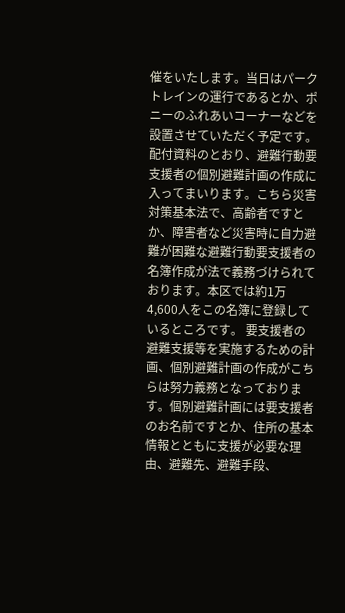催をいたします。当日はパークトレインの運行であるとか、ポニーのふれあいコーナーなどを設置させていただく予定です。
配付資料のとおり、避難行動要支援者の個別避難計画の作成に入ってまいります。こちら災害対策基本法で、高齢者ですとか、障害者など災害時に自力避難が困難な避難行動要支援者の名簿作成が法で義務づけられております。本区では約1万4,600人をこの名簿に登録しているところです。 要支援者の避難支援等を実施するための計画、個別避難計画の作成がこちらは努力義務となっております。個別避難計画には要支援者のお名前ですとか、住所の基本情報とともに支援が必要な理由、避難先、避難手段、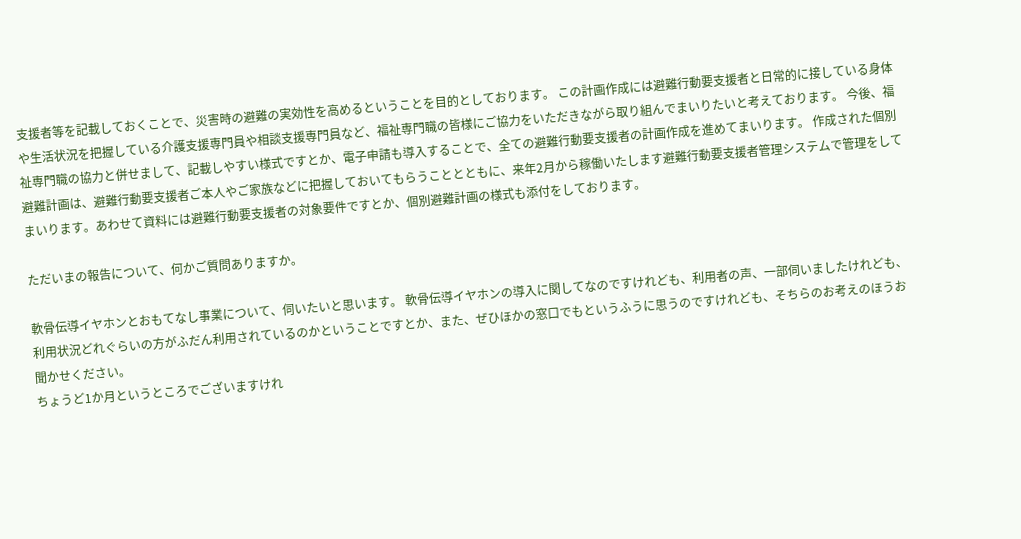支援者等を記載しておくことで、災害時の避難の実効性を高めるということを目的としております。 この計画作成には避難行動要支援者と日常的に接している身体や生活状況を把握している介護支援専門員や相談支援専門員など、福祉専門職の皆様にご協力をいただきながら取り組んでまいりたいと考えております。 今後、福祉専門職の協力と併せまして、記載しやすい様式ですとか、電子申請も導入することで、全ての避難行動要支援者の計画作成を進めてまいります。 作成された個別避難計画は、避難行動要支援者ご本人やご家族などに把握しておいてもらうこととともに、来年2月から稼働いたします避難行動要支援者管理システムで管理をしてまいります。あわせて資料には避難行動要支援者の対象要件ですとか、個別避難計画の様式も添付をしております。

ただいまの報告について、何かご質問ありますか。

軟骨伝導イヤホンとおもてなし事業について、伺いたいと思います。 軟骨伝導イヤホンの導入に関してなのですけれども、利用者の声、一部伺いましたけれども、利用状況どれぐらいの方がふだん利用されているのかということですとか、また、ぜひほかの窓口でもというふうに思うのですけれども、そちらのお考えのほうお聞かせください。
ちょうど1か月というところでございますけれ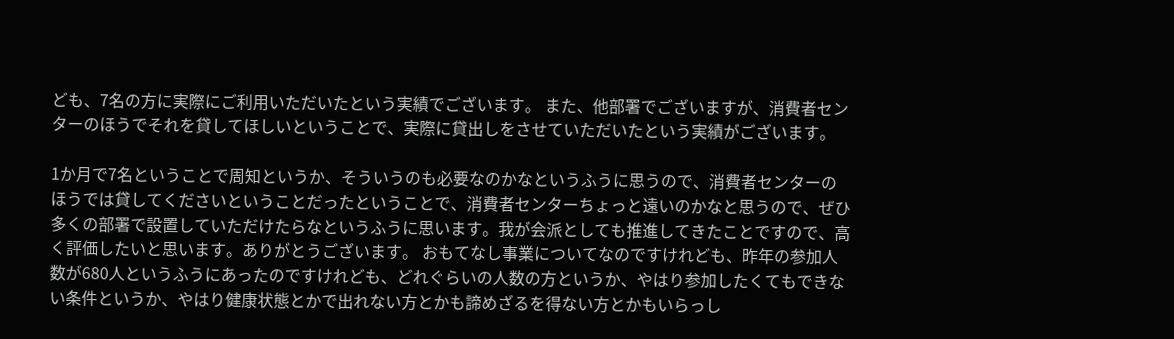ども、7名の方に実際にご利用いただいたという実績でございます。 また、他部署でございますが、消費者センターのほうでそれを貸してほしいということで、実際に貸出しをさせていただいたという実績がございます。

1か月で7名ということで周知というか、そういうのも必要なのかなというふうに思うので、消費者センターのほうでは貸してくださいということだったということで、消費者センターちょっと遠いのかなと思うので、ぜひ多くの部署で設置していただけたらなというふうに思います。我が会派としても推進してきたことですので、高く評価したいと思います。ありがとうございます。 おもてなし事業についてなのですけれども、昨年の参加人数が680人というふうにあったのですけれども、どれぐらいの人数の方というか、やはり参加したくてもできない条件というか、やはり健康状態とかで出れない方とかも諦めざるを得ない方とかもいらっし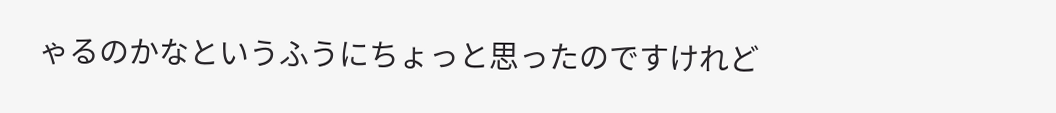ゃるのかなというふうにちょっと思ったのですけれど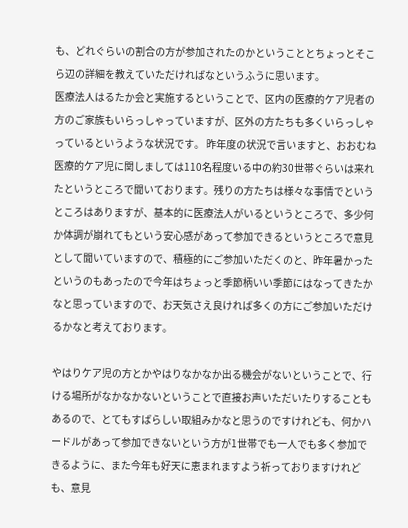も、どれぐらいの割合の方が参加されたのかということとちょっとそこら辺の詳細を教えていただければなというふうに思います。
医療法人はるたか会と実施するということで、区内の医療的ケア児者の方のご家族もいらっしゃっていますが、区外の方たちも多くいらっしゃっているというような状況です。 昨年度の状況で言いますと、おおむね医療的ケア児に関しましては110名程度いる中の約30世帯ぐらいは来れたというところで聞いております。残りの方たちは様々な事情でというところはありますが、基本的に医療法人がいるというところで、多少何か体調が崩れてもという安心感があって参加できるというところで意見として聞いていますので、積極的にご参加いただくのと、昨年暑かったというのもあったので今年はちょっと季節柄いい季節にはなってきたかなと思っていますので、お天気さえ良ければ多くの方にご参加いただけるかなと考えております。

やはりケア児の方とかやはりなかなか出る機会がないということで、行ける場所がなかなかないということで直接お声いただいたりすることもあるので、とてもすばらしい取組みかなと思うのですけれども、何かハードルがあって参加できないという方が1世帯でも一人でも多く参加できるように、また今年も好天に恵まれますよう祈っておりますけれども、意見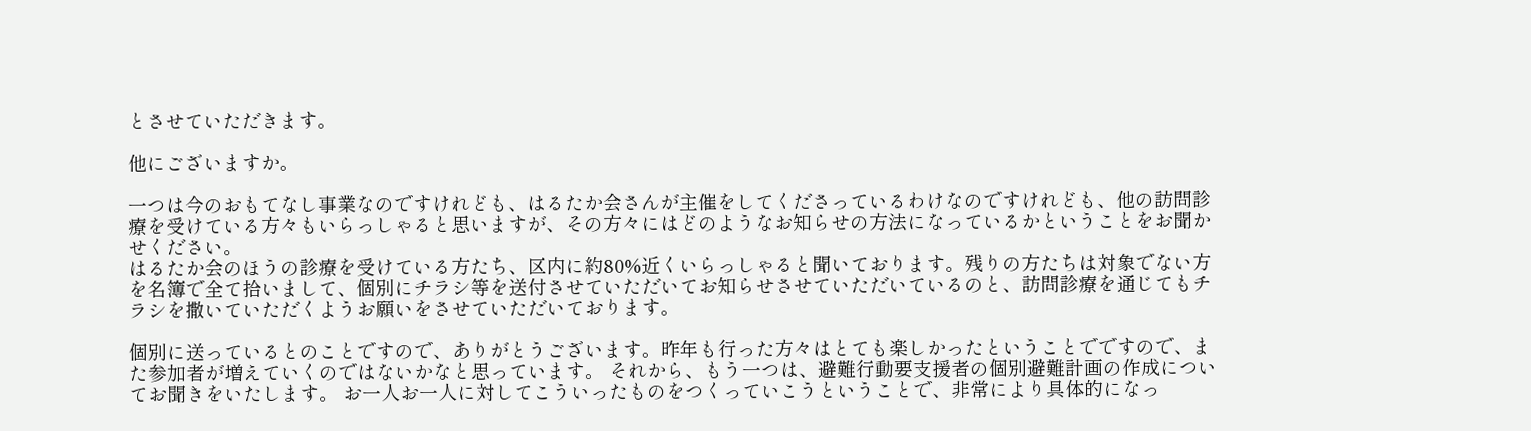とさせていただきます。

他にございますか。

一つは今のおもてなし事業なのですけれども、はるたか会さんが主催をしてくださっているわけなのですけれども、他の訪問診療を受けている方々もいらっしゃると思いますが、その方々にはどのようなお知らせの方法になっているかということをお聞かせください。
はるたか会のほうの診療を受けている方たち、区内に約80%近くいらっしゃると聞いております。残りの方たちは対象でない方を名簿で全て拾いまして、個別にチラシ等を送付させていただいてお知らせさせていただいているのと、訪問診療を通じてもチラシを撒いていただくようお願いをさせていただいております。

個別に送っているとのことですので、ありがとうございます。昨年も行った方々はとても楽しかったということでですので、また参加者が増えていくのではないかなと思っています。 それから、もう一つは、避難行動要支援者の個別避難計画の作成についてお聞きをいたします。 お一人お一人に対してこういったものをつくっていこうということで、非常により具体的になっ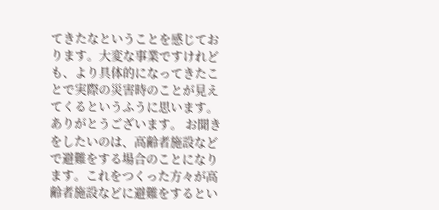てきたなということを感じております。大変な事業ですけれども、より具体的になってきたことで実際の災害時のことが見えてくるというふうに思います。ありがとうございます。 お聞きをしたいのは、高齢者施設などで避難をする場合のことになります。これをつくった方々が高齢者施設などに避難をするとい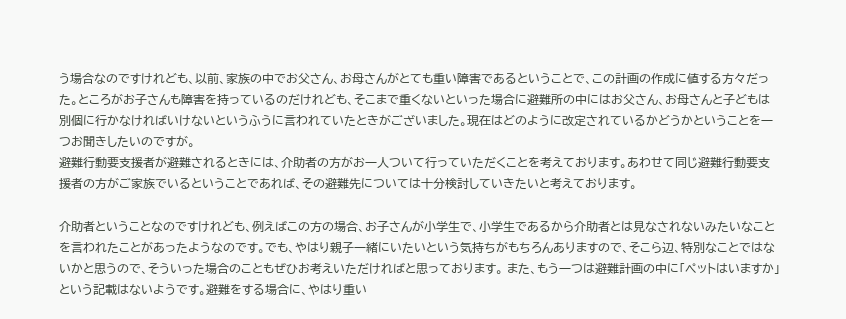う場合なのですけれども、以前、家族の中でお父さん、お母さんがとても重い障害であるということで、この計画の作成に値する方々だった。ところがお子さんも障害を持っているのだけれども、そこまで重くないといった場合に避難所の中にはお父さん、お母さんと子どもは別個に行かなければいけないというふうに言われていたときがございました。現在はどのように改定されているかどうかということを一つお聞きしたいのですが。
避難行動要支援者が避難されるときには、介助者の方がお一人ついて行っていただくことを考えております。あわせて同じ避難行動要支援者の方がご家族でいるということであれば、その避難先については十分検討していきたいと考えております。

介助者ということなのですけれども、例えばこの方の場合、お子さんが小学生で、小学生であるから介助者とは見なされないみたいなことを言われたことがあったようなのです。でも、やはり親子一緒にいたいという気持ちがもちろんありますので、そこら辺、特別なことではないかと思うので、そういった場合のこともぜひお考えいただければと思っております。 また、もう一つは避難計画の中に「ペットはいますか」という記載はないようです。避難をする場合に、やはり重い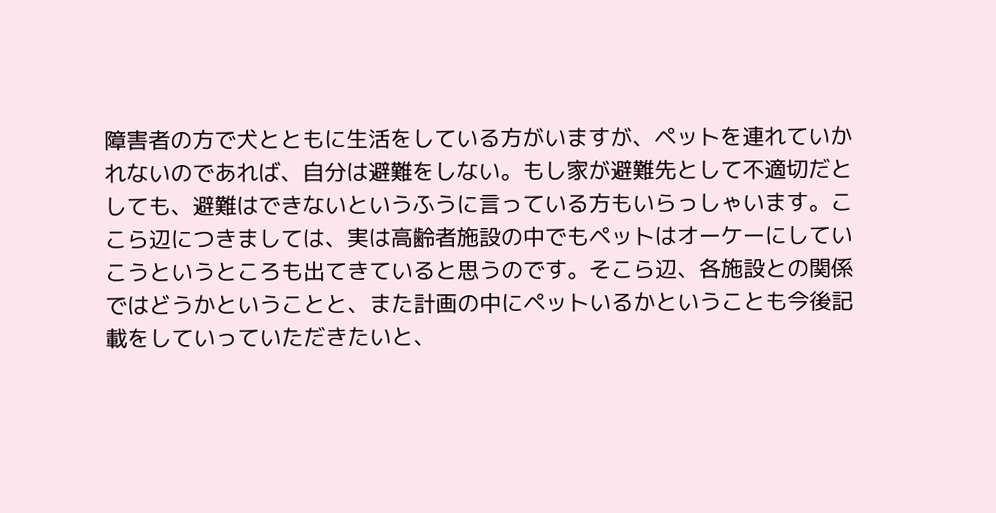障害者の方で犬とともに生活をしている方がいますが、ペットを連れていかれないのであれば、自分は避難をしない。もし家が避難先として不適切だとしても、避難はできないというふうに言っている方もいらっしゃいます。ここら辺につきましては、実は高齢者施設の中でもペットはオーケーにしていこうというところも出てきていると思うのです。そこら辺、各施設との関係ではどうかということと、また計画の中にペットいるかということも今後記載をしていっていただきたいと、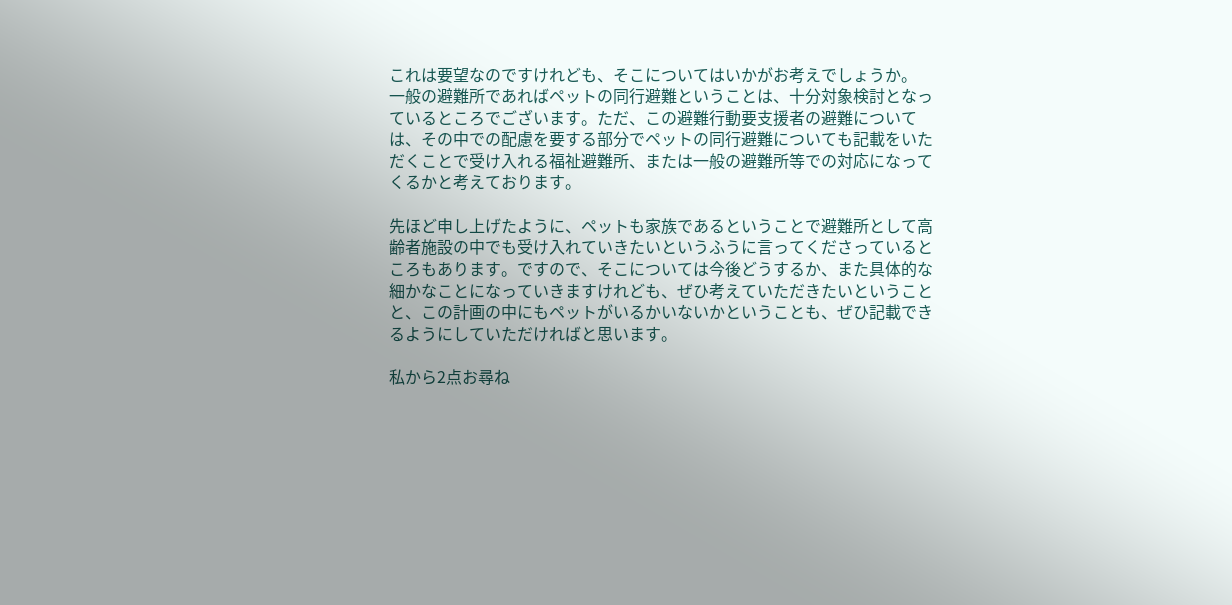これは要望なのですけれども、そこについてはいかがお考えでしょうか。
一般の避難所であればペットの同行避難ということは、十分対象検討となっているところでございます。ただ、この避難行動要支援者の避難については、その中での配慮を要する部分でペットの同行避難についても記載をいただくことで受け入れる福祉避難所、または一般の避難所等での対応になってくるかと考えております。

先ほど申し上げたように、ペットも家族であるということで避難所として高齢者施設の中でも受け入れていきたいというふうに言ってくださっているところもあります。ですので、そこについては今後どうするか、また具体的な細かなことになっていきますけれども、ぜひ考えていただきたいということと、この計画の中にもペットがいるかいないかということも、ぜひ記載できるようにしていただければと思います。

私から2点お尋ね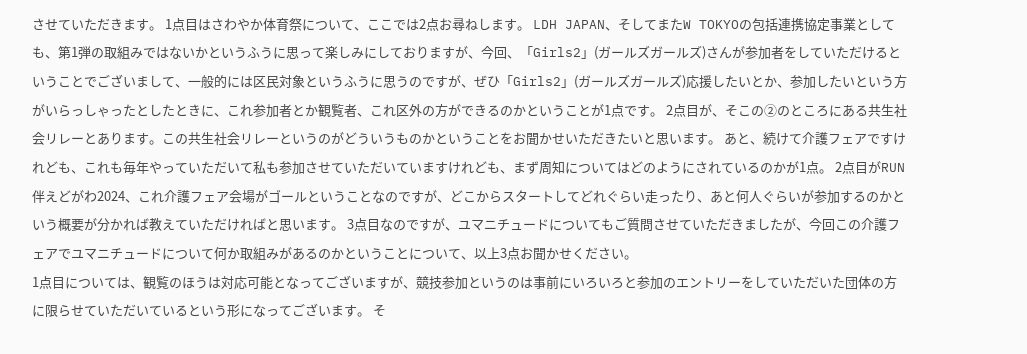させていただきます。 1点目はさわやか体育祭について、ここでは2点お尋ねします。 LDH JAPAN、そしてまたW TOKYOの包括連携協定事業としても、第1弾の取組みではないかというふうに思って楽しみにしておりますが、今回、「Girls2」(ガールズガールズ)さんが参加者をしていただけるということでございまして、一般的には区民対象というふうに思うのですが、ぜひ「Girls2」(ガールズガールズ)応援したいとか、参加したいという方がいらっしゃったとしたときに、これ参加者とか観覧者、これ区外の方ができるのかということが1点です。 2点目が、そこの②のところにある共生社会リレーとあります。この共生社会リレーというのがどういうものかということをお聞かせいただきたいと思います。 あと、続けて介護フェアですけれども、これも毎年やっていただいて私も参加させていただいていますけれども、まず周知についてはどのようにされているのかが1点。 2点目がRUN伴えどがわ2024、これ介護フェア会場がゴールということなのですが、どこからスタートしてどれぐらい走ったり、あと何人ぐらいが参加するのかという概要が分かれば教えていただければと思います。 3点目なのですが、ユマニチュードについてもご質問させていただきましたが、今回この介護フェアでユマニチュードについて何か取組みがあるのかということについて、以上3点お聞かせください。
1点目については、観覧のほうは対応可能となってございますが、競技参加というのは事前にいろいろと参加のエントリーをしていただいた団体の方に限らせていただいているという形になってございます。 そ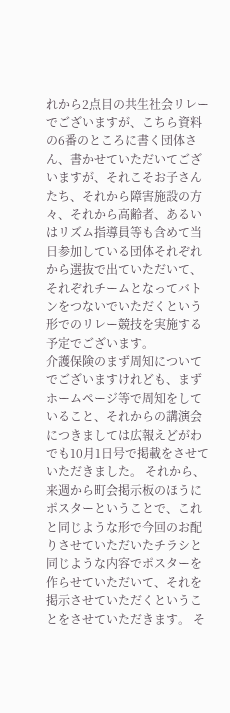れから2点目の共生社会リレーでございますが、こちら資料の6番のところに書く団体さん、書かせていただいてございますが、それこそお子さんたち、それから障害施設の方々、それから高齢者、あるいはリズム指導員等も含めて当日参加している団体それぞれから選抜で出ていただいて、それぞれチームとなってバトンをつないでいただくという形でのリレー競技を実施する予定でございます。
介護保険のまず周知についてでございますけれども、まずホームページ等で周知をしていること、それからの講演会につきましては広報えどがわでも10月1日号で掲載をさせていただきました。 それから、来週から町会掲示板のほうにポスターということで、これと同じような形で今回のお配りさせていただいたチラシと同じような内容でポスターを作らせていただいて、それを掲示させていただくということをさせていただきます。 そ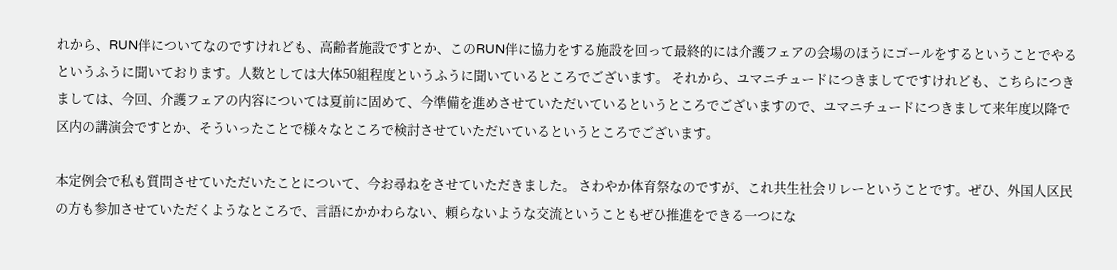れから、RUN伴についてなのですけれども、高齢者施設ですとか、このRUN伴に協力をする施設を回って最終的には介護フェアの会場のほうにゴールをするということでやるというふうに聞いております。人数としては大体50組程度というふうに聞いているところでございます。 それから、ユマニチュードにつきましてですけれども、こちらにつきましては、今回、介護フェアの内容については夏前に固めて、今準備を進めさせていただいているというところでございますので、ユマニチュードにつきまして来年度以降で区内の講演会ですとか、そういったことで様々なところで検討させていただいているというところでございます。

本定例会で私も質問させていただいたことについて、今お尋ねをさせていただきました。 さわやか体育祭なのですが、これ共生社会リレーということです。ぜひ、外国人区民の方も参加させていただくようなところで、言語にかかわらない、頼らないような交流ということもぜひ推進をできる一つにな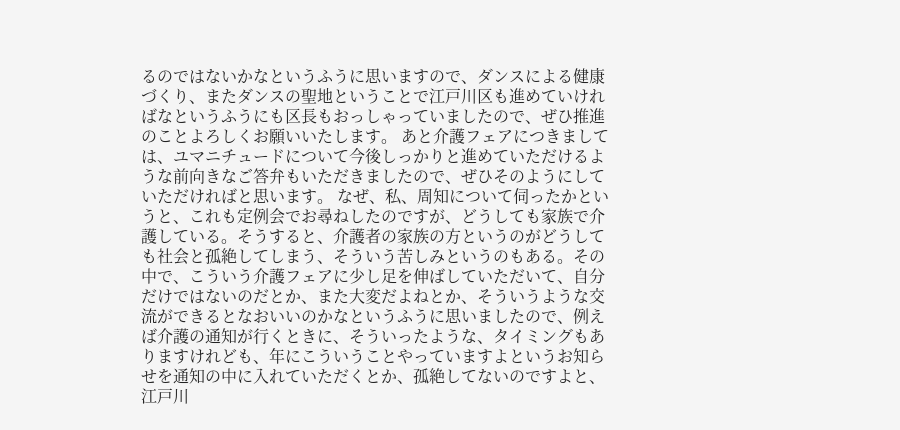るのではないかなというふうに思いますので、ダンスによる健康づくり、またダンスの聖地ということで江戸川区も進めていければなというふうにも区長もおっしゃっていましたので、ぜひ推進のことよろしくお願いいたします。 あと介護フェアにつきましては、ユマニチュードについて今後しっかりと進めていただけるような前向きなご答弁もいただきましたので、ぜひそのようにしていただければと思います。 なぜ、私、周知について伺ったかというと、これも定例会でお尋ねしたのですが、どうしても家族で介護している。そうすると、介護者の家族の方というのがどうしても社会と孤絶してしまう、そういう苦しみというのもある。その中で、こういう介護フェアに少し足を伸ばしていただいて、自分だけではないのだとか、また大変だよねとか、そういうような交流ができるとなおいいのかなというふうに思いましたので、例えば介護の通知が行くときに、そういったような、タイミングもありますけれども、年にこういうことやっていますよというお知らせを通知の中に入れていただくとか、孤絶してないのですよと、江戸川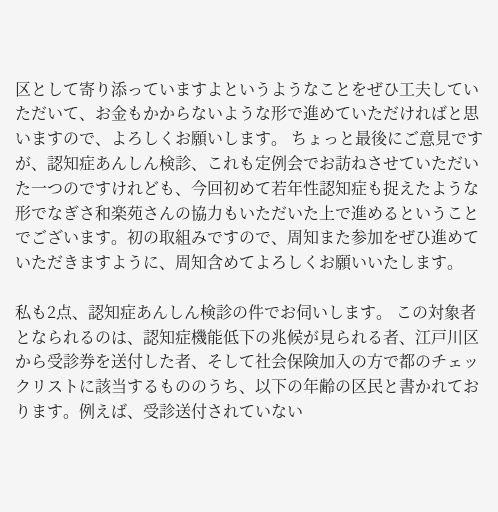区として寄り添っていますよというようなことをぜひ工夫していただいて、お金もかからないような形で進めていただければと思いますので、よろしくお願いします。 ちょっと最後にご意見ですが、認知症あんしん検診、これも定例会でお訪ねさせていただいた一つのですけれども、今回初めて若年性認知症も捉えたような形でなぎさ和楽苑さんの協力もいただいた上で進めるということでございます。初の取組みですので、周知また参加をぜひ進めていただきますように、周知含めてよろしくお願いいたします。

私も2点、認知症あんしん検診の件でお伺いします。 この対象者となられるのは、認知症機能低下の兆候が見られる者、江戸川区から受診券を送付した者、そして社会保険加入の方で都のチェックリストに該当するもののうち、以下の年齢の区民と書かれております。例えば、受診送付されていない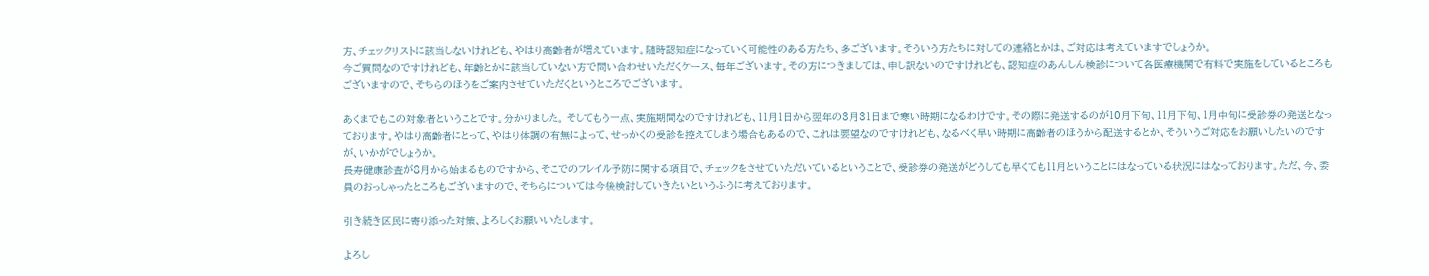方、チェックリストに該当しないけれども、やはり高齢者が増えています。随時認知症になっていく可能性のある方たち、多ございます。そういう方たちに対しての連絡とかは、ご対応は考えていますでしょうか。
今ご質問なのですけれども、年齢とかに該当していない方で問い合わせいただくケース、毎年ございます。その方につきましては、申し訳ないのですけれども、認知症のあんしん検診について各医療機関で有料で実施をしているところもございますので、そちらのほうをご案内させていただくというところでございます。

あくまでもこの対象者ということです。分かりました。 そしてもう一点、実施期間なのですけれども、11月1日から翌年の3月31日まで寒い時期になるわけです。その際に発送するのが10月下旬、11月下旬、1月中旬に受診券の発送となっております。やはり高齢者にとって、やはり体調の有無によって、せっかくの受診を控えてしまう場合もあるので、これは要望なのですけれども、なるべく早い時期に高齢者のほうから配送するとか、そういうご対応をお願いしたいのですが、いかがでしょうか。
長寿健康診査が8月から始まるものですから、そこでのフレイル予防に関する項目で、チェックをさせていただいているということで、受診券の発送がどうしても早くても11月ということにはなっている状況にはなっております。ただ、今、委員のおっしゃったところもございますので、そちらについては今後検討していきたいというふうに考えております。

引き続き区民に寄り添った対策、よろしくお願いいたします。

よろし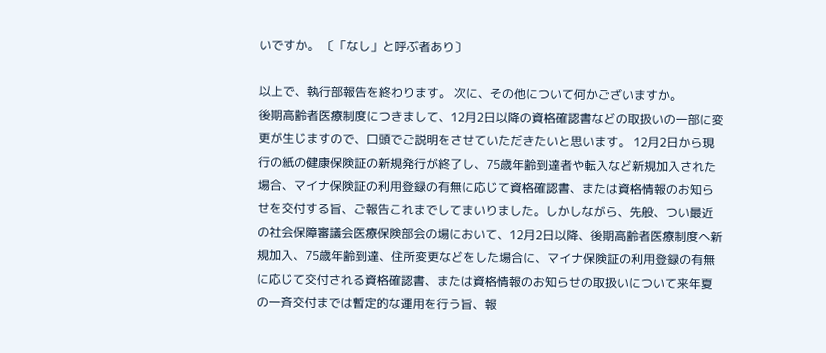いですか。 〔「なし」と呼ぶ者あり〕

以上で、執行部報告を終わります。 次に、その他について何かございますか。
後期高齢者医療制度につきまして、12月2日以降の資格確認書などの取扱いの一部に変更が生じますので、口頭でご説明をさせていただきたいと思います。 12月2日から現行の紙の健康保険証の新規発行が終了し、75歳年齢到達者や転入など新規加入された場合、マイナ保険証の利用登録の有無に応じて資格確認書、または資格情報のお知らせを交付する旨、ご報告これまでしてまいりました。しかしながら、先般、つい最近の社会保障審議会医療保険部会の場において、12月2日以降、後期高齢者医療制度へ新規加入、75歳年齢到達、住所変更などをした場合に、マイナ保険証の利用登録の有無に応じて交付される資格確認書、または資格情報のお知らせの取扱いについて来年夏の一斉交付までは暫定的な運用を行う旨、報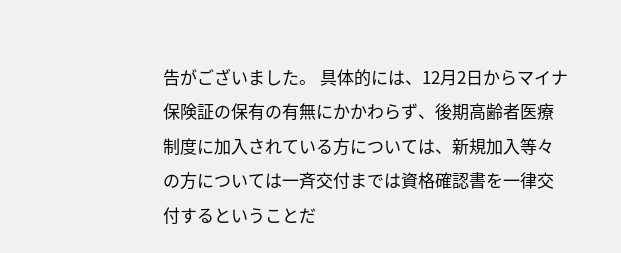告がございました。 具体的には、12月2日からマイナ保険証の保有の有無にかかわらず、後期高齢者医療制度に加入されている方については、新規加入等々の方については一斉交付までは資格確認書を一律交付するということだ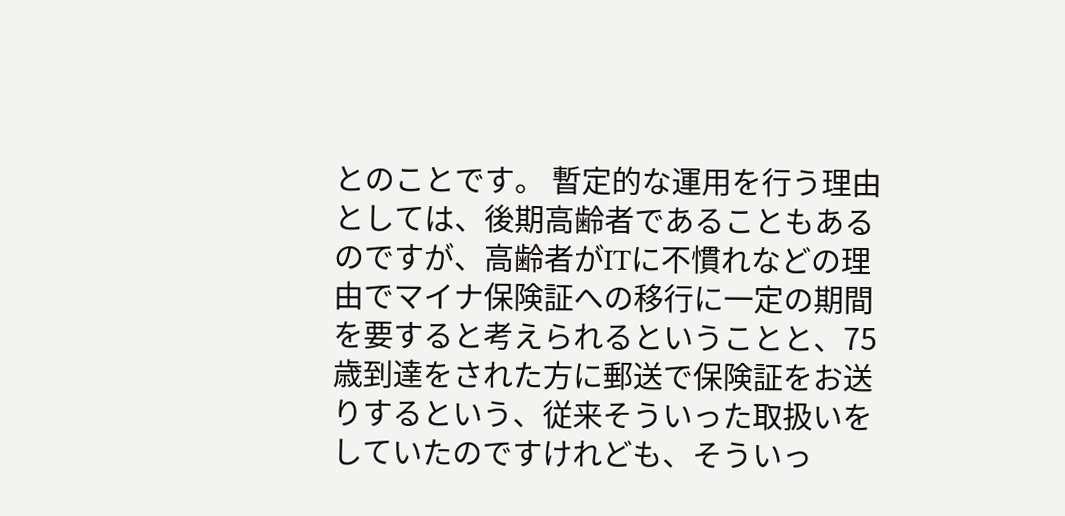とのことです。 暫定的な運用を行う理由としては、後期高齢者であることもあるのですが、高齢者がITに不慣れなどの理由でマイナ保険証への移行に一定の期間を要すると考えられるということと、75歳到達をされた方に郵送で保険証をお送りするという、従来そういった取扱いをしていたのですけれども、そういっ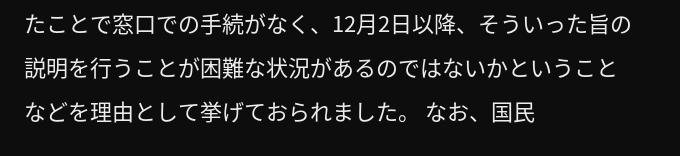たことで窓口での手続がなく、12月2日以降、そういった旨の説明を行うことが困難な状況があるのではないかということなどを理由として挙げておられました。 なお、国民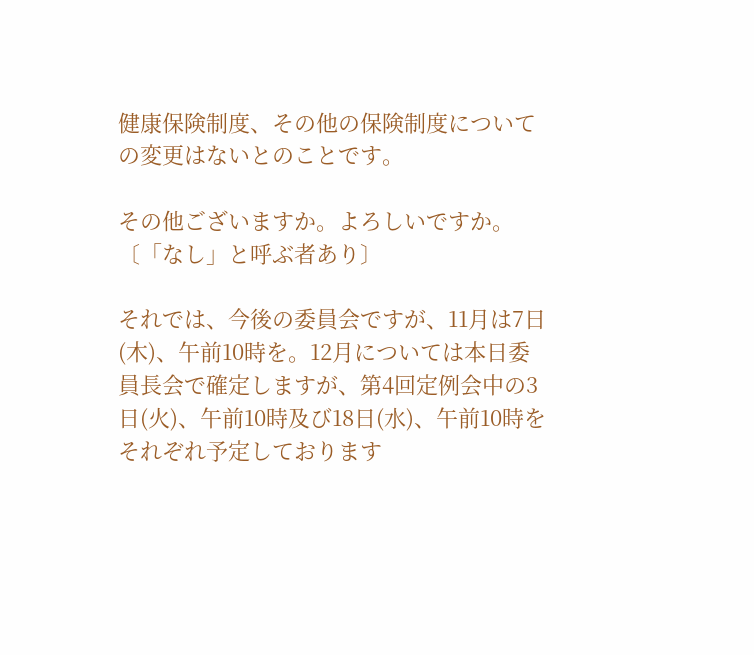健康保険制度、その他の保険制度についての変更はないとのことです。

その他ございますか。よろしいですか。 〔「なし」と呼ぶ者あり〕

それでは、今後の委員会ですが、11月は7日(木)、午前10時を。12月については本日委員長会で確定しますが、第4回定例会中の3日(火)、午前10時及び18日(水)、午前10時をそれぞれ予定しております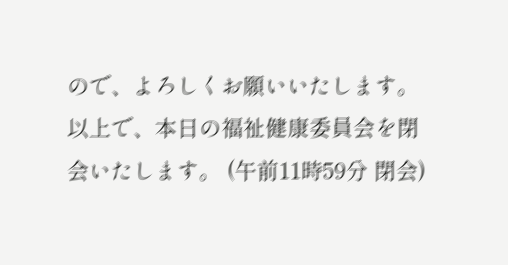ので、よろしくお願いいたします。 以上で、本日の福祉健康委員会を閉会いたします。 (午前11時59分 閉会)